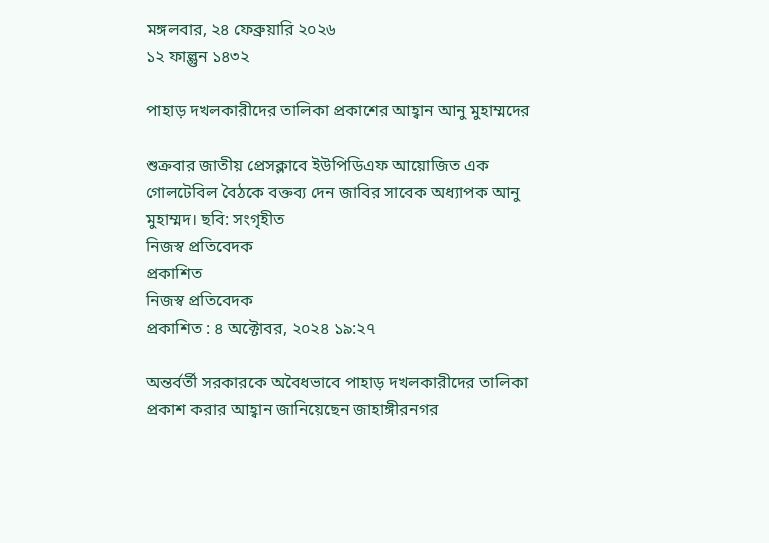মঙ্গলবার, ২৪ ফেব্রুয়ারি ২০২৬
১২ ফাল্গুন ১৪৩২

পাহাড় দখলকারীদের তালিকা প্রকাশের আহ্বান আনু মুহাম্মদের

শুক্রবার জাতীয় প্রেসক্লাবে ইউপিডিএফ আয়োজিত এক গোলটেবিল বৈঠকে বক্তব্য দেন জাবির সাবেক অধ্যাপক আনু মুহাম্মদ। ছবি: সংগৃহীত
নিজস্ব প্রতিবেদক
প্রকাশিত
নিজস্ব প্রতিবেদক
প্রকাশিত : ৪ অক্টোবর, ২০২৪ ১৯:২৭

অন্তর্বর্তী সরকারকে অবৈধভাবে পাহাড় দখলকারীদের তালিকা প্রকাশ করার আহ্বান জানিয়েছেন জাহাঙ্গীরনগর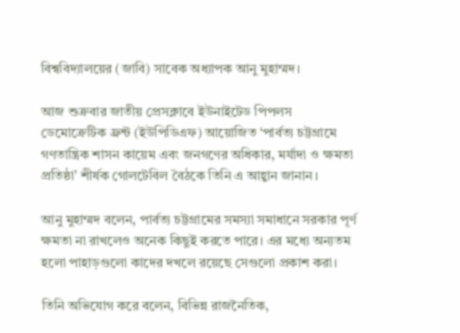বিশ্ববিদ্যালয়ের (জাবি) সাবেক অধ্যাপক আনু মুহাম্মদ।

আজ শুক্রবার জাতীয় প্রেসক্লাবে ইউনাইটেড পিপলস ডেমোক্রেটিক ফ্রন্ট (ইউপিডিএফ) আয়োজিত ‘পার্বত্য চট্টগ্রামে গণতান্ত্রিক শাসন কায়েম এবং জনগণের অধিকার, মর্যাদা ও ক্ষমতা প্রতিষ্ঠা’ শীর্ষক গোলটেবিল বৈঠকে তিনি এ আহ্বান জানান।

আনু মুহাম্মদ বলেন, পার্বত্য চট্টগ্রামের সমস্যা সমাধানে সরকার পূর্ণ ক্ষমতা না রাখলেও অনেক কিছুই করতে পারে। এর মধ্যে অন্যতম হলো পাহাড়গুলো কাদের দখলে রয়েছে সেগুলো প্রকাশ করা।

তিনি অভিযোগ করে বলেন, বিভিন্ন রাজনৈতিক,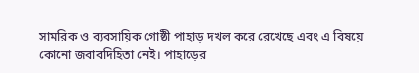সামরিক ও ব্যবসায়িক গোষ্ঠী পাহাড় দখল করে রেখেছে এবং এ বিষয়ে কোনো জবাবদিহিতা নেই। পাহাড়ের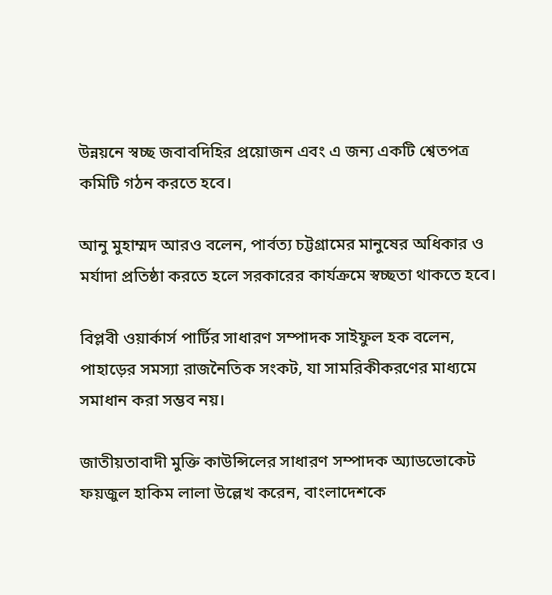উন্নয়নে স্বচ্ছ জবাবদিহির প্রয়োজন এবং এ জন্য একটি শ্বেতপত্র কমিটি গঠন করতে হবে।

আনু মুহাম্মদ আরও বলেন, পার্বত্য চট্টগ্রামের মানুষের অধিকার ও মর্যাদা প্রতিষ্ঠা করতে হলে সরকারের কার্যক্রমে স্বচ্ছতা থাকতে হবে।

বিপ্লবী ওয়ার্কার্স পার্টির সাধারণ সম্পাদক সাইফুল হক বলেন, পাহাড়ের সমস্যা রাজনৈতিক সংকট, যা সামরিকীকরণের মাধ্যমে সমাধান করা সম্ভব নয়।

জাতীয়তাবাদী মুক্তি কাউন্সিলের সাধারণ সম্পাদক অ্যাডভোকেট ফয়জুল হাকিম লালা উল্লেখ করেন, বাংলাদেশকে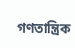গণতান্ত্রিক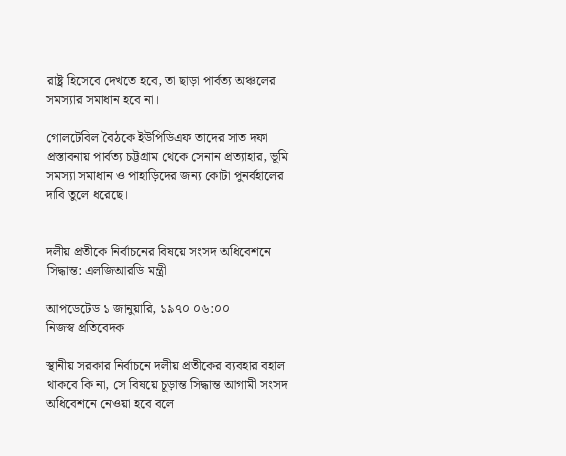রাষ্ট্র হিসেবে দেখতে হবে, তা ছাড়া পার্বত্য অঞ্চলের সমস্যার সমাধান হবে না।

গোলটেবিল বৈঠকে ইউপিডিএফ তাদের সাত দফা প্রস্তাবনায় পার্বত্য চট্টগ্রাম থেকে সেনান প্রত্যাহার, ভূমি সমস্যা সমাধান ও পাহাড়িদের জন্য কোটা পুনর্বহালের দাবি তুলে ধরেছে।


দলীয় প্রতীকে নির্বাচনের বিষয়ে সংসদ অধিবেশনে সিদ্ধান্ত: এলজিআরডি মন্ত্রী

আপডেটেড ১ জানুয়ারি, ১৯৭০ ০৬:০০
নিজস্ব প্রতিবেদক

স্থানীয় সরকার নির্বাচনে দলীয় প্রতীকের ব্যবহার বহাল থাকবে কি না, সে বিষয়ে চূড়ান্ত সিদ্ধান্ত আগামী সংসদ অধিবেশনে নেওয়া হবে বলে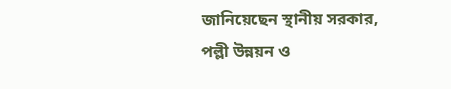জানিয়েছেন স্থানীয় সরকার, পল্লী উন্নয়ন ও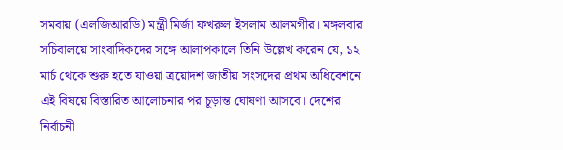সমবায় (এলজিআরডি) মন্ত্রী মির্জা ফখরুল ইসলাম আলমগীর। মঙ্গলবার সচিবালয়ে সাংবাদিকদের সঙ্গে আলাপকালে তিনি উল্লেখ করেন যে, ১২ মার্চ থেকে শুরু হতে যাওয়া ত্রয়োদশ জাতীয় সংসদের প্রথম অধিবেশনে এই বিষয়ে বিস্তারিত আলোচনার পর চূড়ান্ত ঘোষণা আসবে। দেশের নির্বাচনী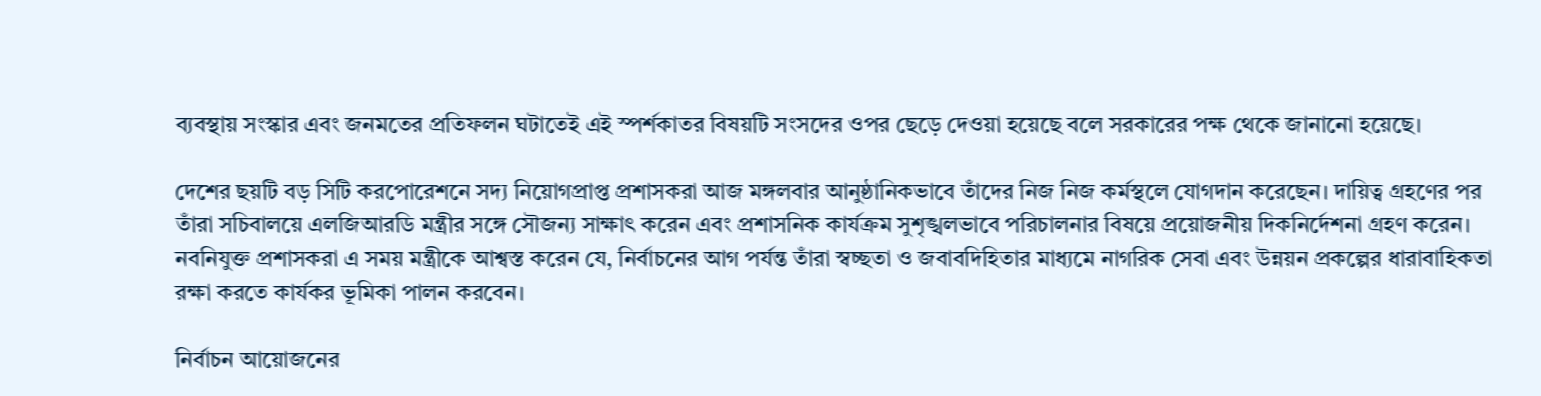ব্যবস্থায় সংস্কার এবং জনমতের প্রতিফলন ঘটাতেই এই স্পর্শকাতর বিষয়টি সংসদের ওপর ছেড়ে দেওয়া হয়েছে বলে সরকারের পক্ষ থেকে জানানো হয়েছে।

দেশের ছয়টি বড় সিটি করপোরেশনে সদ্য নিয়োগপ্রাপ্ত প্রশাসকরা আজ মঙ্গলবার আনুষ্ঠানিকভাবে তাঁদের নিজ নিজ কর্মস্থলে যোগদান করেছেন। দায়িত্ব গ্রহণের পর তাঁরা সচিবালয়ে এলজিআরডি মন্ত্রীর সঙ্গে সৌজন্য সাক্ষাৎ করেন এবং প্রশাসনিক কার্যক্রম সুশৃঙ্খলভাবে পরিচালনার বিষয়ে প্রয়োজনীয় দিকনির্দেশনা গ্রহণ করেন। নবনিযুক্ত প্রশাসকরা এ সময় মন্ত্রীকে আশ্বস্ত করেন যে, নির্বাচনের আগ পর্যন্ত তাঁরা স্বচ্ছতা ও জবাবদিহিতার মাধ্যমে নাগরিক সেবা এবং উন্নয়ন প্রকল্পের ধারাবাহিকতা রক্ষা করতে কার্যকর ভূমিকা পালন করবেন।

নির্বাচন আয়োজনের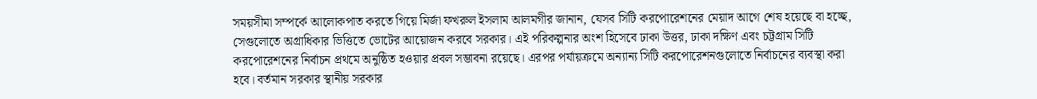সময়সীমা সম্পর্কে আলোকপাত করতে গিয়ে মির্জা ফখরুল ইসলাম আলমগীর জানান, যেসব সিটি করপোরেশনের মেয়াদ আগে শেষ হয়েছে বা হচ্ছে, সেগুলোতে অগ্রাধিকার ভিত্তিতে ভোটের আয়োজন করবে সরকার। এই পরিকল্পনার অংশ হিসেবে ঢাকা উত্তর, ঢাকা দক্ষিণ এবং চট্টগ্রাম সিটি করপোরেশনের নির্বাচন প্রথমে অনুষ্ঠিত হওয়ার প্রবল সম্ভাবনা রয়েছে। এরপর পর্যায়ক্রমে অন্যান্য সিটি করপোরেশনগুলোতে নির্বাচনের ব্যবস্থা করা হবে। বর্তমান সরকার স্থানীয় সরকার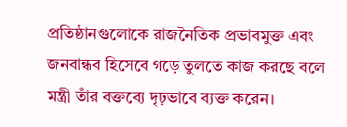প্রতিষ্ঠানগুলোকে রাজনৈতিক প্রভাবমুক্ত এবং জনবান্ধব হিসেবে গড়ে তুলতে কাজ করছে বলে মন্ত্রী তাঁর বক্তব্যে দৃঢ়ভাবে ব্যক্ত করেন।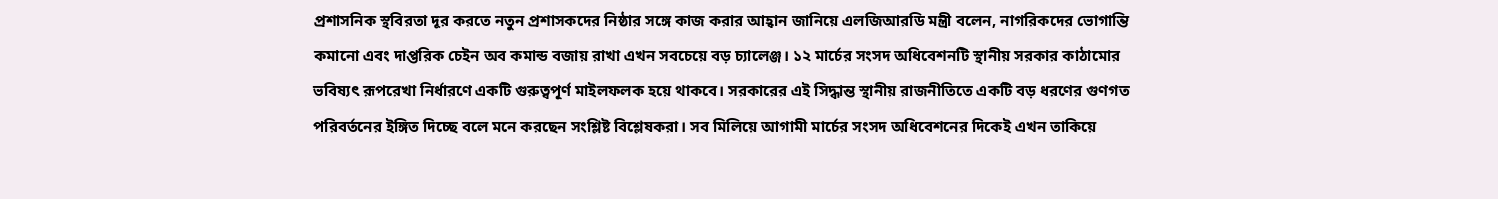প্রশাসনিক স্থবিরতা দূর করতে নতুন প্রশাসকদের নিষ্ঠার সঙ্গে কাজ করার আহ্বান জানিয়ে এলজিআরডি মন্ত্রী বলেন, নাগরিকদের ভোগান্তি কমানো এবং দাপ্তরিক চেইন অব কমান্ড বজায় রাখা এখন সবচেয়ে বড় চ্যালেঞ্জ। ১২ মার্চের সংসদ অধিবেশনটি স্থানীয় সরকার কাঠামোর ভবিষ্যৎ রূপরেখা নির্ধারণে একটি গুরুত্বপূর্ণ মাইলফলক হয়ে থাকবে। সরকারের এই সিদ্ধান্ত স্থানীয় রাজনীতিতে একটি বড় ধরণের গুণগত পরিবর্তনের ইঙ্গিত দিচ্ছে বলে মনে করছেন সংশ্লিষ্ট বিশ্লেষকরা। সব মিলিয়ে আগামী মার্চের সংসদ অধিবেশনের দিকেই এখন তাকিয়ে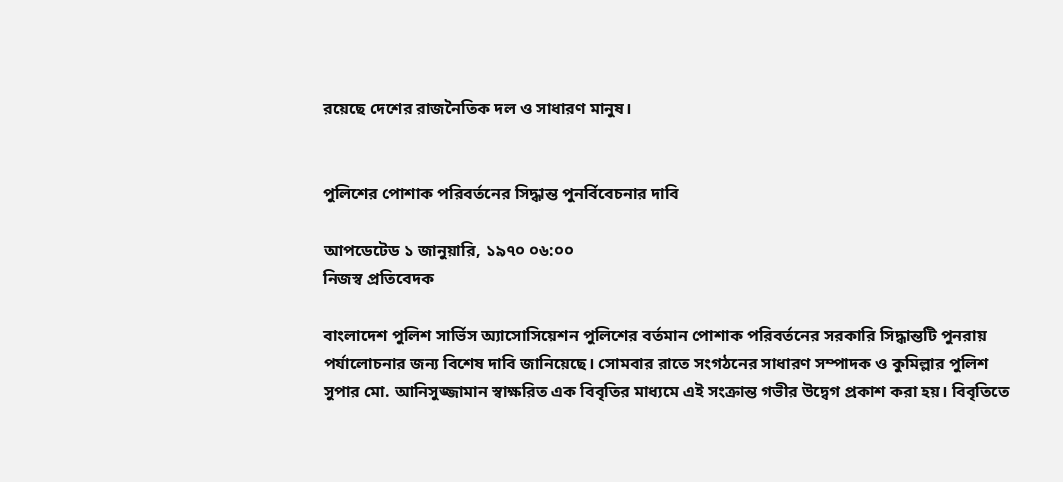রয়েছে দেশের রাজনৈতিক দল ও সাধারণ মানুষ।


পুলিশের পোশাক পরিবর্তনের সিদ্ধান্ত পুনর্বিবেচনার দাবি

আপডেটেড ১ জানুয়ারি, ১৯৭০ ০৬:০০
নিজস্ব প্রতিবেদক

বাংলাদেশ পুলিশ সার্ভিস অ্যাসোসিয়েশন পুলিশের বর্তমান পোশাক পরিবর্তনের সরকারি সিদ্ধান্তটি পুনরায় পর্যালোচনার জন্য বিশেষ দাবি জানিয়েছে। সোমবার রাতে সংগঠনের সাধারণ সম্পাদক ও কুমিল্লার পুলিশ সুপার মো. আনিসুজ্জামান স্বাক্ষরিত এক বিবৃতির মাধ্যমে এই সংক্রান্ত গভীর উদ্বেগ প্রকাশ করা হয়। বিবৃতিতে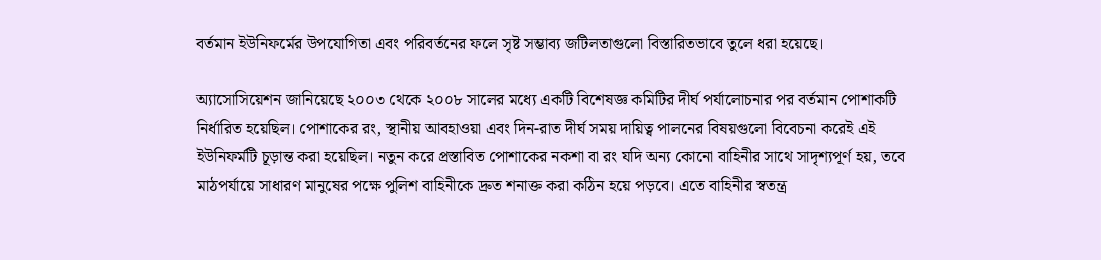বর্তমান ইউনিফর্মের উপযোগিতা এবং পরিবর্তনের ফলে সৃষ্ট সম্ভাব্য জটিলতাগুলো বিস্তারিতভাবে তুলে ধরা হয়েছে।

অ্যাসোসিয়েশন জানিয়েছে ২০০৩ থেকে ২০০৮ সালের মধ্যে একটি বিশেষজ্ঞ কমিটির দীর্ঘ পর্যালোচনার পর বর্তমান পোশাকটি নির্ধারিত হয়েছিল। পোশাকের রং, স্থানীয় আবহাওয়া এবং দিন-রাত দীর্ঘ সময় দায়িত্ব পালনের বিষয়গুলো বিবেচনা করেই এই ইউনিফর্মটি চূড়ান্ত করা হয়েছিল। নতুন করে প্রস্তাবিত পোশাকের নকশা বা রং যদি অন্য কোনো বাহিনীর সাথে সাদৃশ্যপূর্ণ হয়, তবে মাঠপর্যায়ে সাধারণ মানুষের পক্ষে পুলিশ বাহিনীকে দ্রুত শনাক্ত করা কঠিন হয়ে পড়বে। এতে বাহিনীর স্বতন্ত্র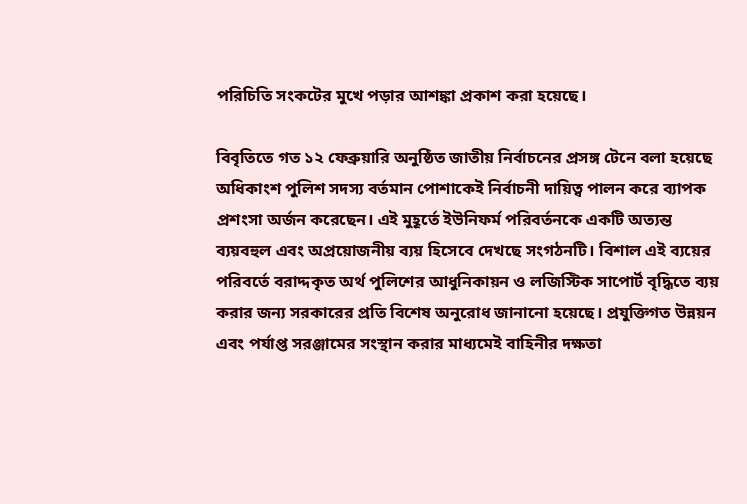পরিচিতি সংকটের মুখে পড়ার আশঙ্কা প্রকাশ করা হয়েছে।

বিবৃতিতে গত ১২ ফেব্রুয়ারি অনুষ্ঠিত জাতীয় নির্বাচনের প্রসঙ্গ টেনে বলা হয়েছে অধিকাংশ পুলিশ সদস্য বর্তমান পোশাকেই নির্বাচনী দায়িত্ব পালন করে ব্যাপক প্রশংসা অর্জন করেছেন। এই মুহূর্তে ইউনিফর্ম পরিবর্তনকে একটি অত্যন্ত ব্যয়বহুল এবং অপ্রয়োজনীয় ব্যয় হিসেবে দেখছে সংগঠনটি। বিশাল এই ব্যয়ের পরিবর্তে বরাদ্দকৃত অর্থ পুলিশের আধুনিকায়ন ও লজিস্টিক সাপোর্ট বৃদ্ধিতে ব্যয় করার জন্য সরকারের প্রতি বিশেষ অনুরোধ জানানো হয়েছে। প্রযুক্তিগত উন্নয়ন এবং পর্যাপ্ত সরঞ্জামের সংস্থান করার মাধ্যমেই বাহিনীর দক্ষতা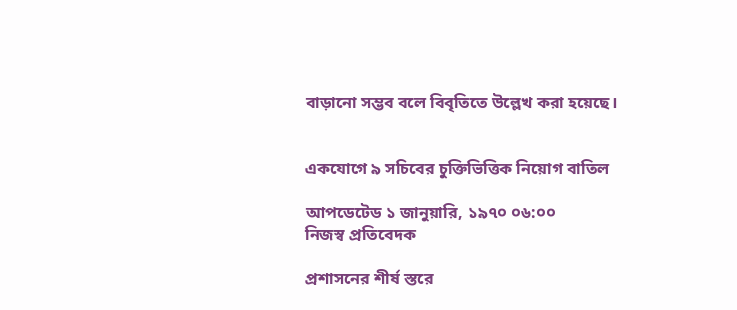বাড়ানো সম্ভব বলে বিবৃতিতে উল্লেখ করা হয়েছে।


একযোগে ৯ সচিবের চুক্তিভিত্তিক নিয়োগ বাতিল

আপডেটেড ১ জানুয়ারি, ১৯৭০ ০৬:০০
নিজস্ব প্রতিবেদক

প্রশাসনের শীর্ষ স্তরে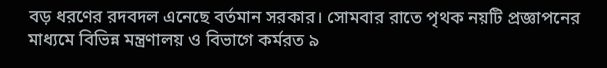বড় ধরণের রদবদল এনেছে বর্তমান সরকার। সোমবার রাতে পৃথক নয়টি প্রজ্ঞাপনের মাধ্যমে বিভিন্ন মন্ত্রণালয় ও বিভাগে কর্মরত ৯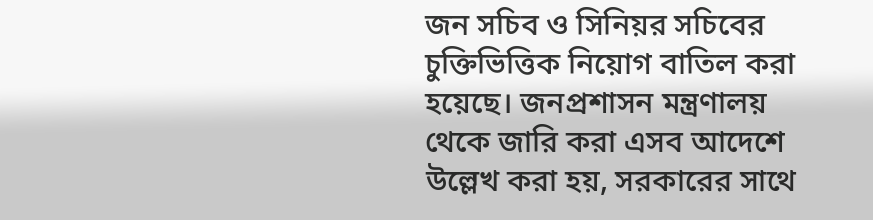জন সচিব ও সিনিয়র সচিবের চুক্তিভিত্তিক নিয়োগ বাতিল করা হয়েছে। জনপ্রশাসন মন্ত্রণালয় থেকে জারি করা এসব আদেশে উল্লেখ করা হয়, সরকারের সাথে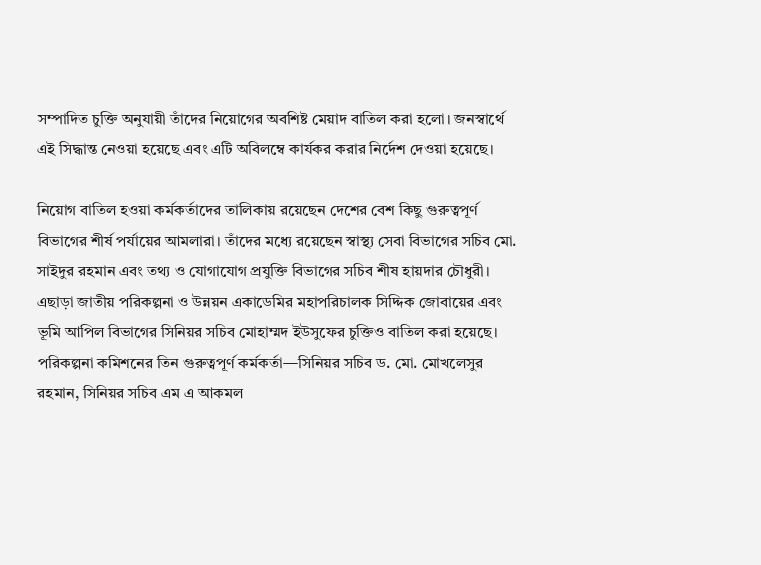সম্পাদিত চুক্তি অনুযায়ী তাঁদের নিয়োগের অবশিষ্ট মেয়াদ বাতিল করা হলো। জনস্বার্থে এই সিদ্ধান্ত নেওয়া হয়েছে এবং এটি অবিলম্বে কার্যকর করার নির্দেশ দেওয়া হয়েছে।

নিয়োগ বাতিল হওয়া কর্মকর্তাদের তালিকায় রয়েছেন দেশের বেশ কিছু গুরুত্বপূর্ণ বিভাগের শীর্ষ পর্যায়ের আমলারা। তাঁদের মধ্যে রয়েছেন স্বাস্থ্য সেবা বিভাগের সচিব মো. সাইদুর রহমান এবং তথ্য ও যোগাযোগ প্রযুক্তি বিভাগের সচিব শীষ হায়দার চৌধুরী। এছাড়া জাতীয় পরিকল্পনা ও উন্নয়ন একাডেমির মহাপরিচালক সিদ্দিক জোবায়ের এবং ভূমি আপিল বিভাগের সিনিয়র সচিব মোহাম্মদ ইউসুফের চুক্তিও বাতিল করা হয়েছে। পরিকল্পনা কমিশনের তিন গুরুত্বপূর্ণ কর্মকর্তা—সিনিয়র সচিব ড. মো. মোখলেসুর রহমান, সিনিয়র সচিব এম এ আকমল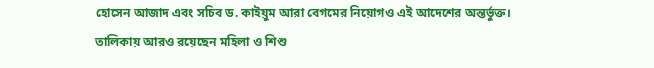হোসেন আজাদ এবং সচিব ড. কাইয়ুম আরা বেগমের নিয়োগও এই আদেশের অন্তর্ভুক্ত। তালিকায় আরও রয়েছেন মহিলা ও শিশু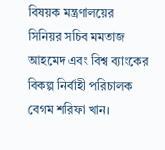বিষয়ক মন্ত্রণালয়ের সিনিয়র সচিব মমতাজ আহমেদ এবং বিশ্ব ব্যাংকের বিকল্প নির্বাহী পরিচালক বেগম শরিফা খান।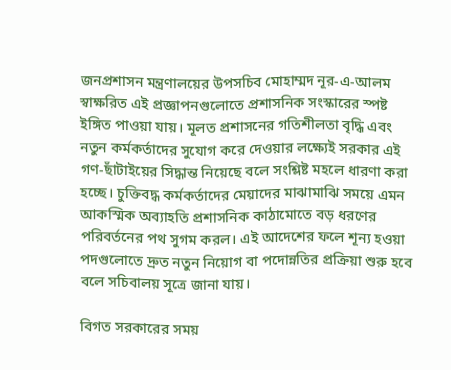জনপ্রশাসন মন্ত্রণালয়ের উপসচিব মোহাম্মদ নূর-এ-আলম স্বাক্ষরিত এই প্রজ্ঞাপনগুলোতে প্রশাসনিক সংস্কারের স্পষ্ট ইঙ্গিত পাওয়া যায়। মূলত প্রশাসনের গতিশীলতা বৃদ্ধি এবং নতুন কর্মকর্তাদের সুযোগ করে দেওয়ার লক্ষ্যেই সরকার এই গণ-ছাঁটাইয়ের সিদ্ধান্ত নিয়েছে বলে সংশ্লিষ্ট মহলে ধারণা করা হচ্ছে। চুক্তিবদ্ধ কর্মকর্তাদের মেয়াদের মাঝামাঝি সময়ে এমন আকস্মিক অব্যাহতি প্রশাসনিক কাঠামোতে বড় ধরণের পরিবর্তনের পথ সুগম করল। এই আদেশের ফলে শূন্য হওয়া পদগুলোতে দ্রুত নতুন নিয়োগ বা পদোন্নতির প্রক্রিয়া শুরু হবে বলে সচিবালয় সূত্রে জানা যায়।

বিগত সরকারের সময়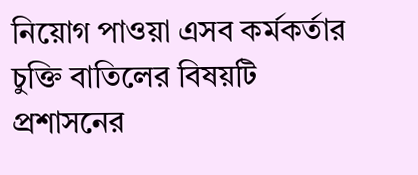নিয়োগ পাওয়া এসব কর্মকর্তার চুক্তি বাতিলের বিষয়টি প্রশাসনের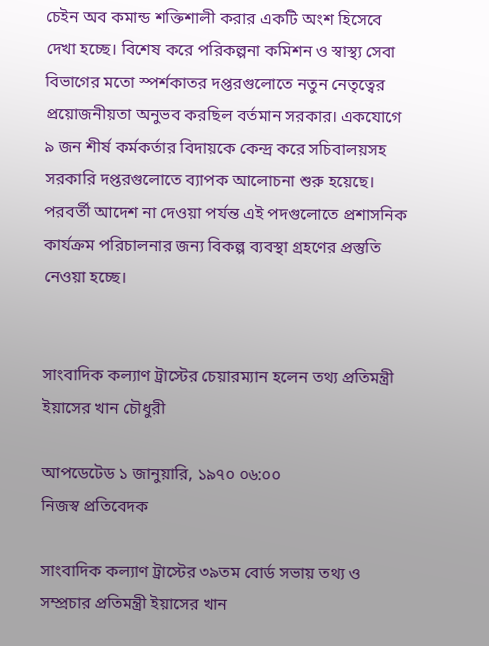চেইন অব কমান্ড শক্তিশালী করার একটি অংশ হিসেবে দেখা হচ্ছে। বিশেষ করে পরিকল্পনা কমিশন ও স্বাস্থ্য সেবা বিভাগের মতো স্পর্শকাতর দপ্তরগুলোতে নতুন নেতৃত্বের প্রয়োজনীয়তা অনুভব করছিল বর্তমান সরকার। একযোগে ৯ জন শীর্ষ কর্মকর্তার বিদায়কে কেন্দ্র করে সচিবালয়সহ সরকারি দপ্তরগুলোতে ব্যাপক আলোচনা শুরু হয়েছে। পরবর্তী আদেশ না দেওয়া পর্যন্ত এই পদগুলোতে প্রশাসনিক কার্যক্রম পরিচালনার জন্য বিকল্প ব্যবস্থা গ্রহণের প্রস্তুতি নেওয়া হচ্ছে।


সাংবাদিক কল্যাণ ট্রাস্টের চেয়ারম্যান হলেন তথ্য প্রতিমন্ত্রী ইয়াসের খান চৌধুরী

আপডেটেড ১ জানুয়ারি, ১৯৭০ ০৬:০০
নিজস্ব প্রতিবেদক

সাংবাদিক কল্যাণ ট্রাস্টের ৩৯তম বোর্ড সভায় তথ্য ও সম্প্রচার প্রতিমন্ত্রী ইয়াসের খান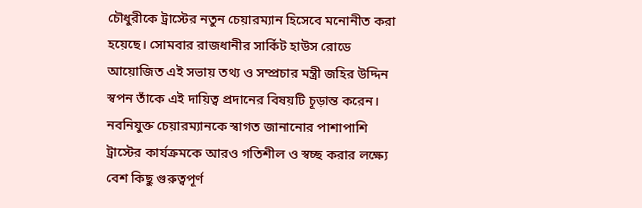চৌধুরীকে ট্রাস্টের নতুন চেয়ারম্যান হিসেবে মনোনীত করা হয়েছে। সোমবার রাজধানীর সার্কিট হাউস রোডে আয়োজিত এই সভায় তথ্য ও সম্প্রচার মন্ত্রী জহির উদ্দিন স্বপন তাঁকে এই দায়িত্ব প্রদানের বিষয়টি চূড়ান্ত করেন। নবনিযুক্ত চেয়ারম্যানকে স্বাগত জানানোর পাশাপাশি ট্রাস্টের কার্যক্রমকে আরও গতিশীল ও স্বচ্ছ করার লক্ষ্যে বেশ কিছু গুরুত্বপূর্ণ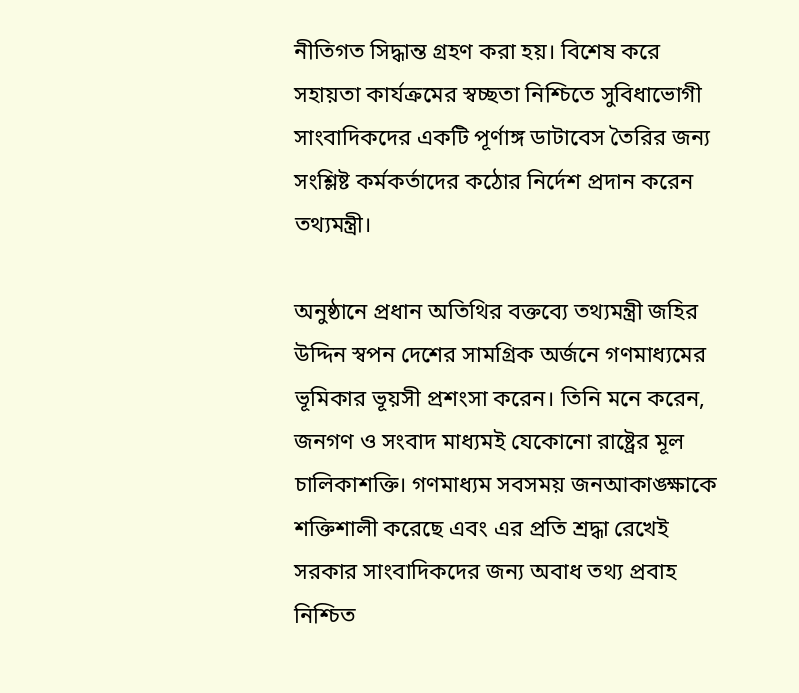নীতিগত সিদ্ধান্ত গ্রহণ করা হয়। বিশেষ করে সহায়তা কার্যক্রমের স্বচ্ছতা নিশ্চিতে সুবিধাভোগী সাংবাদিকদের একটি পূর্ণাঙ্গ ডাটাবেস তৈরির জন্য সংশ্লিষ্ট কর্মকর্তাদের কঠোর নির্দেশ প্রদান করেন তথ্যমন্ত্রী।

অনুষ্ঠানে প্রধান অতিথির বক্তব্যে তথ্যমন্ত্রী জহির উদ্দিন স্বপন দেশের সামগ্রিক অর্জনে গণমাধ্যমের ভূমিকার ভূয়সী প্রশংসা করেন। তিনি মনে করেন, জনগণ ও সংবাদ মাধ্যমই যেকোনো রাষ্ট্রের মূল চালিকাশক্তি। গণমাধ্যম সবসময় জনআকাঙ্ক্ষাকে শক্তিশালী করেছে এবং এর প্রতি শ্রদ্ধা রেখেই সরকার সাংবাদিকদের জন্য অবাধ তথ্য প্রবাহ নিশ্চিত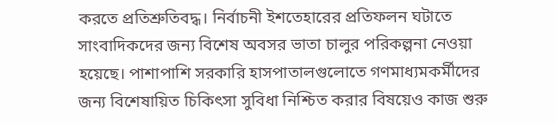করতে প্রতিশ্রুতিবদ্ধ। নির্বাচনী ইশতেহারের প্রতিফলন ঘটাতে সাংবাদিকদের জন্য বিশেষ অবসর ভাতা চালুর পরিকল্পনা নেওয়া হয়েছে। পাশাপাশি সরকারি হাসপাতালগুলোতে গণমাধ্যমকর্মীদের জন্য বিশেষায়িত চিকিৎসা সুবিধা নিশ্চিত করার বিষয়েও কাজ শুরু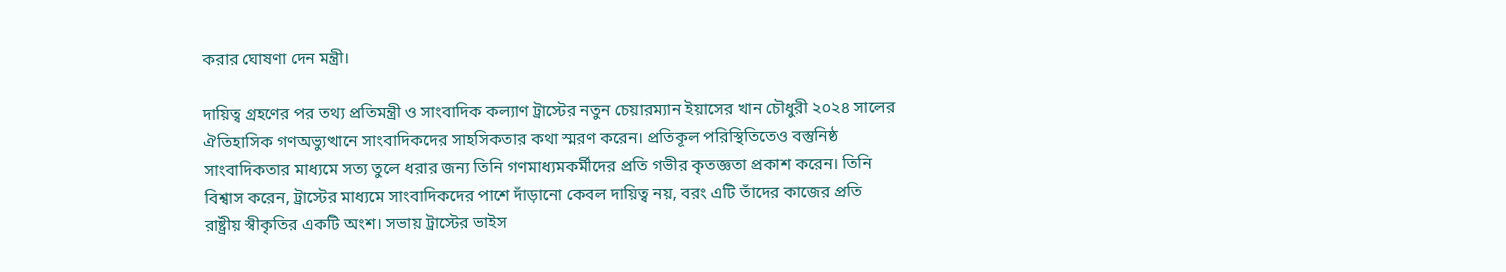করার ঘোষণা দেন মন্ত্রী।

দায়িত্ব গ্রহণের পর তথ্য প্রতিমন্ত্রী ও সাংবাদিক কল্যাণ ট্রাস্টের নতুন চেয়ারম্যান ইয়াসের খান চৌধুরী ২০২৪ সালের ঐতিহাসিক গণঅভ্যুত্থানে সাংবাদিকদের সাহসিকতার কথা স্মরণ করেন। প্রতিকূল পরিস্থিতিতেও বস্তুনিষ্ঠ সাংবাদিকতার মাধ্যমে সত্য তুলে ধরার জন্য তিনি গণমাধ্যমকর্মীদের প্রতি গভীর কৃতজ্ঞতা প্রকাশ করেন। তিনি বিশ্বাস করেন, ট্রাস্টের মাধ্যমে সাংবাদিকদের পাশে দাঁড়ানো কেবল দায়িত্ব নয়, বরং এটি তাঁদের কাজের প্রতি রাষ্ট্রীয় স্বীকৃতির একটি অংশ। সভায় ট্রাস্টের ভাইস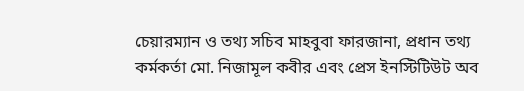চেয়ারম্যান ও তথ্য সচিব মাহবুবা ফারজানা, প্রধান তথ্য কর্মকর্তা মো. নিজামূল কবীর এবং প্রেস ইনস্টিটিউট অব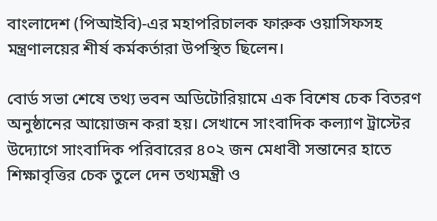বাংলাদেশ (পিআইবি)-এর মহাপরিচালক ফারুক ওয়াসিফসহ মন্ত্রণালয়ের শীর্ষ কর্মকর্তারা উপস্থিত ছিলেন।

বোর্ড সভা শেষে তথ্য ভবন অডিটোরিয়ামে এক বিশেষ চেক বিতরণ অনুষ্ঠানের আয়োজন করা হয়। সেখানে সাংবাদিক কল্যাণ ট্রাস্টের উদ্যোগে সাংবাদিক পরিবারের ৪০২ জন মেধাবী সন্তানের হাতে শিক্ষাবৃত্তির চেক তুলে দেন তথ্যমন্ত্রী ও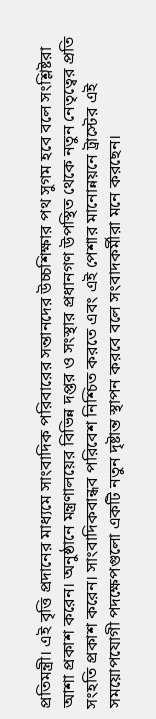প্রতিমন্ত্রী। এই বৃত্তি প্রদানের মাধ্যমে সাংবাদিক পরিবারের সন্তানদের উচ্চশিক্ষার পথ সুগম হবে বলে সংশ্লিষ্টরা আশা প্রকাশ করেন। অনুষ্ঠানে মন্ত্রণালয়ের বিভিন্ন দপ্তর ও সংস্থার প্রধানগণ উপস্থিত থেকে নতুন নেতৃত্বের প্রতি সংহতি প্রকাশ করেন। সাংবাদিকবান্ধব পরিবেশ নিশ্চিত করতে এবং এই পেশার মানোন্নয়নে ট্রাস্টের এই সময়োপযোগী পদক্ষেপগুলো একটি নতুন দৃষ্টান্ত স্থাপন করবে বলে সংবাদকর্মীরা মনে করছেন।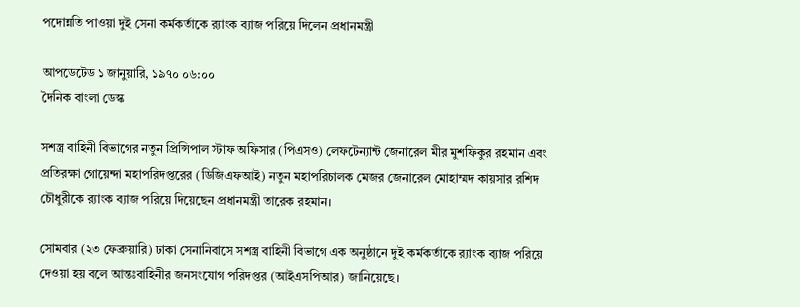পদোন্নতি পাওয়া দুই সেনা কর্মকর্তাকে র‍্যাংক ব্যাজ পরিয়ে দিলেন প্রধানমন্ত্রী

আপডেটেড ১ জানুয়ারি, ১৯৭০ ০৬:০০
দৈনিক বাংলা ডেস্ক

সশস্ত্র বাহিনী বিভাগের নতুন প্রিন্সিপাল স্টাফ অফিসার (পিএসও) লেফটেন্যান্ট জেনারেল মীর মুশফিকুর রহমান এবং প্রতিরক্ষা গোয়েন্দা মহাপরিদপ্তরের (ডিজিএফআই) নতুন মহাপরিচালক মেজর জেনারেল মোহাম্মদ কায়সার রশিদ চৌধুরীকে র‍্যাংক ব্যাজ পরিয়ে দিয়েছেন প্রধানমন্ত্রী তারেক রহমান।

সোমবার (২৩ ফেব্রুয়ারি) ঢাকা সেনানিবাসে সশস্ত্র বাহিনী বিভাগে এক অনুষ্ঠানে দুই কর্মকর্তাকে র‍্যাংক ব্যাজ পরিয়ে দেওয়া হয় বলে আন্তঃবাহিনীর জনসংযোগ পরিদপ্তর (আইএসপিআর) জানিয়েছে।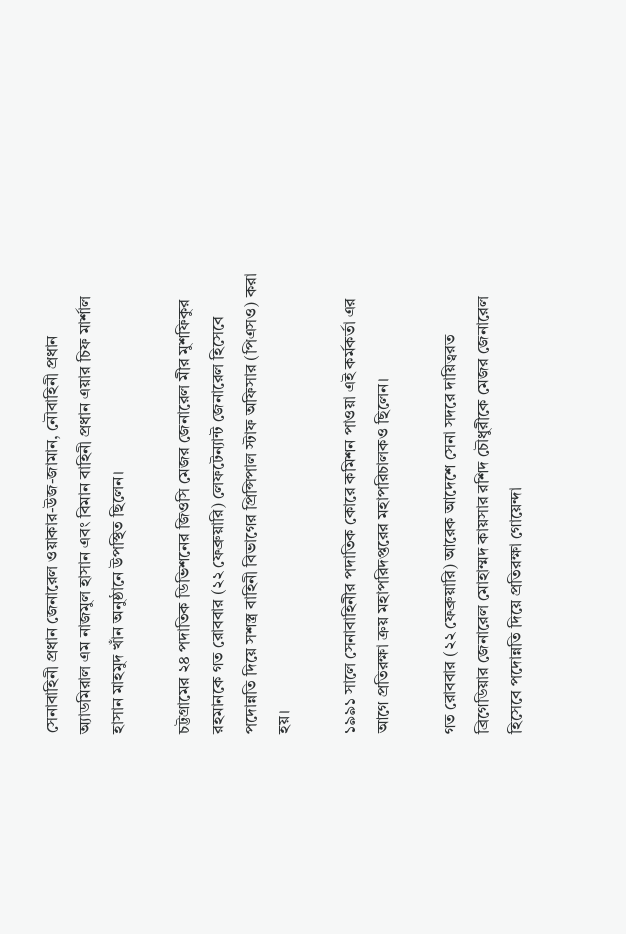সেনাবাহিনী প্রধান জেনারেল ওয়াকার-উজ-জামান, নৌবাহিনী প্রধান অ্যাডমিরাল এম নাজমুল হাসান এবং বিমান বাহিনী প্রধান এয়ার চিফ মার্শাল হাসান মাহমুদ খাঁন অনুষ্ঠানে উপস্থিত ছিলেন।

চট্টগ্রামের ২৪ পদাতিক ডিভিশনের জিওসি মেজর জেনারেল মীর মুশফিকুর রহমানকে গত রোববার (২২ ফেব্রুয়ারি) লেফটেন্যান্ট জেনারেল হিসেবে পদোন্নতি দিয়ে সশস্ত্র বাহিনী বিভাগের প্রিন্সিপাল স্টাফ অফিসার (পিএসও) করা হয়।

১৯৯১ সালে সেনাবাহিনীর পদাতিক কোরে কমিশন পাওয়া এই কর্মকর্তা এর আগে প্রতিরক্ষা ক্রয় মহাপরিদপ্তরের মহাপরিচালকও ছিলেন।

গত রোববার (২২ ফেব্রুয়ারি) আরেক আদেশে সেনা সদরে দায়িত্বরত ব্রিগেডিয়ার জেনারেল মোহাম্মদ কায়সার রশিদ চৌধুরীকে মেজর জেনারেল হিসেবে পদোন্নতি দিয়ে প্রতিরক্ষা গোয়েন্দা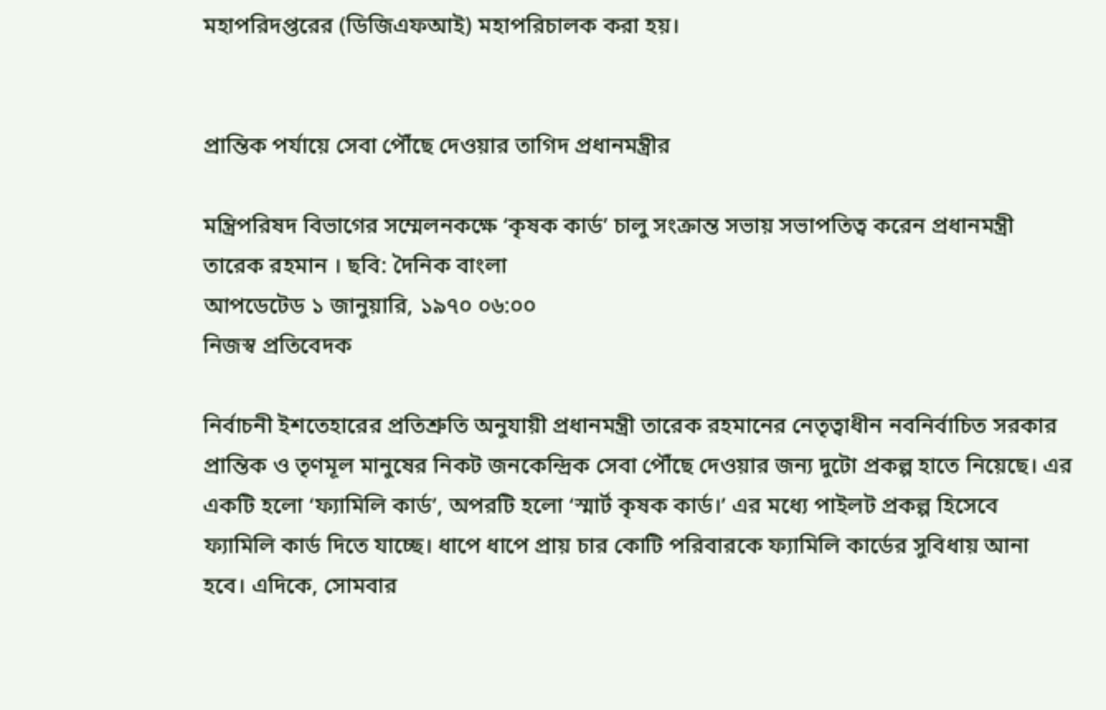মহাপরিদপ্তরের (ডিজিএফআই) মহাপরিচালক করা হয়।


প্রান্তিক পর্যায়ে সেবা পৌঁছে দেওয়ার তাগিদ প্রধানমন্ত্রীর

মন্ত্রিপরিষদ বিভাগের সম্মেলনকক্ষে ‘কৃষক কার্ড’ চালু সংক্রান্ত সভায় সভাপতিত্ব করেন প্রধানমন্ত্রী তারেক রহমান । ছবি: দৈনিক বাংলা
আপডেটেড ১ জানুয়ারি, ১৯৭০ ০৬:০০
নিজস্ব প্রতিবেদক

নির্বাচনী ইশতেহারের প্রতিশ্রুতি অনুযায়ী প্রধানমন্ত্রী তারেক রহমানের নেতৃত্বাধীন নবনির্বাচিত সরকার প্রান্তিক ও তৃণমূল মানুষের নিকট জনকেন্দ্রিক সেবা পৌঁছে দেওয়ার জন্য দুটো প্রকল্প হাতে নিয়েছে। এর একটি হলো ‘ফ্যামিলি কার্ড’, অপরটি হলো ‘স্মার্ট কৃষক কার্ড।’ এর মধ্যে পাইলট প্রকল্প হিসেবে ফ্যামিলি কার্ড দিতে যাচ্ছে। ধাপে ধাপে প্রায় চার কোটি পরিবারকে ফ্যামিলি কার্ডের সুবিধায় আনা হবে। এদিকে, সোমবার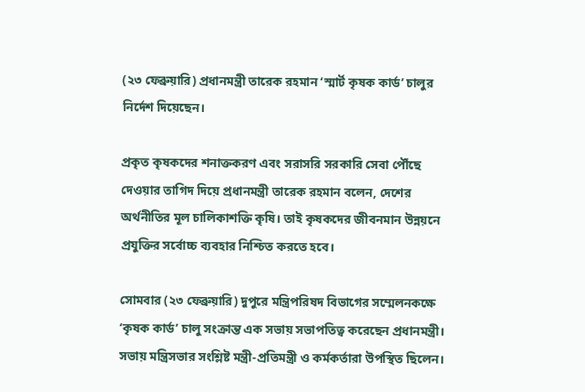(২৩ ফেব্রুয়ারি) প্রধানমন্ত্রী তারেক রহমান ‘স্মার্ট কৃষক কার্ড’ চালুর নির্দেশ দিয়েছেন।

প্রকৃত কৃষকদের শনাক্তকরণ এবং সরাসরি সরকারি সেবা পৌঁছে দেওয়ার তাগিদ দিয়ে প্রধানমন্ত্রী তারেক রহমান বলেন, দেশের অর্থনীতির মূল চালিকাশক্তি কৃষি। তাই কৃষকদের জীবনমান উন্নয়নে প্রযুক্তির সর্বোচ্চ ব্যবহার নিশ্চিত করতে হবে।

সোমবার (২৩ ফেব্রুয়ারি) দুপুরে মন্ত্রিপরিষদ বিভাগের সম্মেলনকক্ষে ‘কৃষক কার্ড’ চালু সংক্রান্ত এক সভায় সভাপতিত্ব করেছেন প্রধানমন্ত্রী। সভায় মন্ত্রিসভার সংশ্লিষ্ট মন্ত্রী-প্রতিমন্ত্রী ও কর্মকর্তারা উপস্থিত ছিলেন।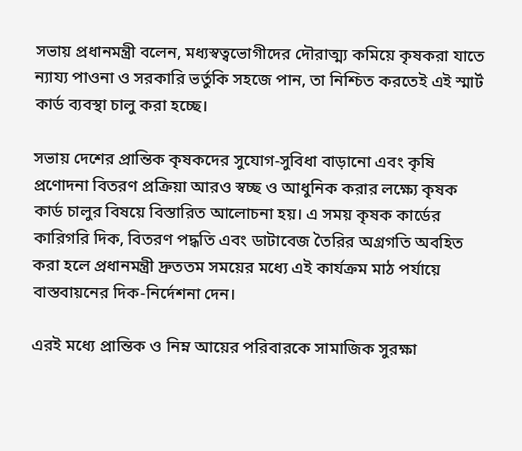সভায় প্রধানমন্ত্রী বলেন, মধ্যস্বত্বভোগীদের দৌরাত্ম্য কমিয়ে কৃষকরা যাতে ন্যায্য পাওনা ও সরকারি ভর্তুকি সহজে পান, তা নিশ্চিত করতেই এই স্মার্ট কার্ড ব্যবস্থা চালু করা হচ্ছে।

সভায় দেশের প্রান্তিক কৃষকদের সুযোগ-সুবিধা বাড়ানো এবং কৃষি প্রণোদনা বিতরণ প্রক্রিয়া আরও স্বচ্ছ ও আধুনিক করার লক্ষ্যে কৃষক কার্ড চালুর বিষয়ে বিস্তারিত আলোচনা হয়। এ সময় কৃষক কার্ডের কারিগরি দিক, বিতরণ পদ্ধতি এবং ডাটাবেজ তৈরির অগ্রগতি অবহিত করা হলে প্রধানমন্ত্রী দ্রুততম সময়ের মধ্যে এই কার্যক্রম মাঠ পর্যায়ে বাস্তবায়নের দিক-নির্দেশনা দেন।

এরই মধ্যে প্রান্তিক ও নিম্ন আয়ের পরিবারকে সামাজিক সুরক্ষা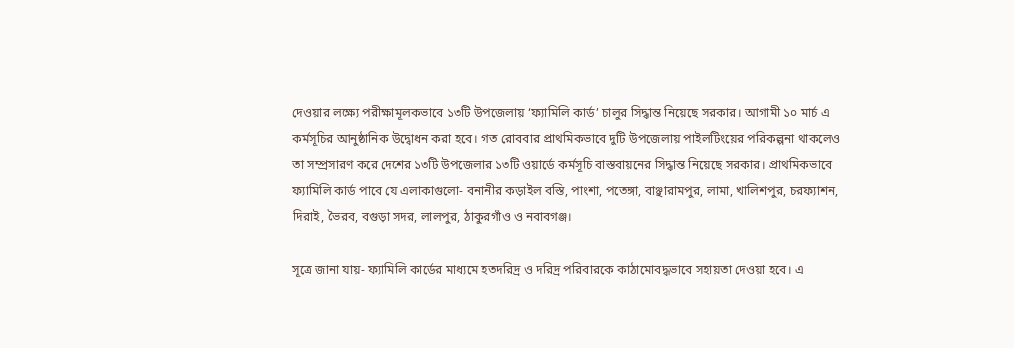দেওয়ার লক্ষ্যে পরীক্ষামূলকভাবে ১৩টি উপজেলায় ‘ফ্যামিলি কার্ড’ চালুর সিদ্ধান্ত নিয়েছে সরকার। আগামী ১০ মার্চ এ কর্মসূচির আনুষ্ঠানিক উদ্বোধন করা হবে। গত রোববার প্রাথমিকভাবে দুটি উপজেলায় পাইলটিংয়ের পরিকল্পনা থাকলেও তা সম্প্রসারণ করে দেশের ১৩টি উপজেলার ১৩টি ওয়ার্ডে কর্মসূচি বাস্তবায়নের সিদ্ধান্ত নিয়েছে সরকার। প্রাথমিকভাবে ফ্যামিলি কার্ড পাবে যে এলাকাগুলো- বনানীর কড়াইল বস্তি, পাংশা, পতেঙ্গা, বাঞ্ছারামপুর, লামা, খালিশপুর, চরফ্যাশন, দিরাই, ভৈরব, বগুড়া সদর, লালপুর, ঠাকুরগাঁও ও নবাবগঞ্জ।

সূত্রে জানা যায়- ফ্যামিলি কার্ডের মাধ্যমে হতদরিদ্র ও দরিদ্র পরিবারকে কাঠামোবদ্ধভাবে সহায়তা দেওয়া হবে। এ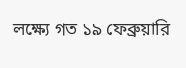লক্ষ্যে গত ১৯ ফেব্রুয়ারি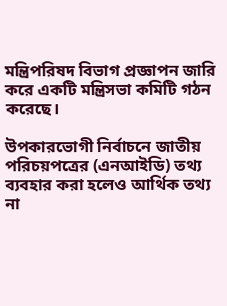মন্ত্রিপরিষদ বিভাগ প্রজ্ঞাপন জারি করে একটি মন্ত্রিসভা কমিটি গঠন করেছে।

উপকারভোগী নির্বাচনে জাতীয় পরিচয়পত্রের (এনআইডি) তথ্য ব্যবহার করা হলেও আর্থিক তথ্য না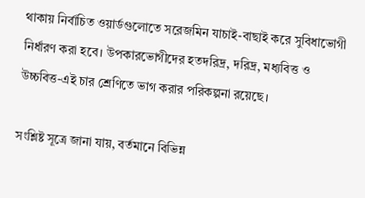থাকায় নির্বাচিত ওয়ার্ডগুলোতে সরেজমিন যাচাই-বাছাই করে সুবিধাভোগী নির্ধারণ করা হবে। উপকারভোগীদের হতদরিদ্র, দরিদ্র, মধ্যবিত্ত ও উচ্চবিত্ত-এই চার শ্রেণিতে ভাগ করার পরিকল্পনা রয়েছে।

সংশ্লিষ্ট সূত্রে জানা যায়, বর্তমানে বিভিন্ন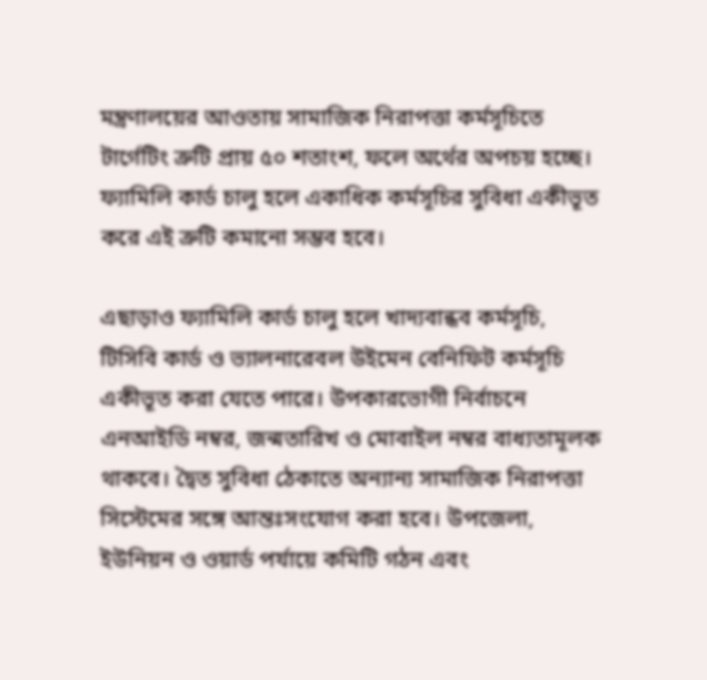মন্ত্রণালয়ের আওতায় সামাজিক নিরাপত্তা কর্মসূচিতে টার্গেটিং ত্রুটি প্রায় ৫০ শতাংশ, ফলে অর্থের অপচয় হচ্ছে। ফ্যামিলি কার্ড চালু হলে একাধিক কর্মসূচির সুবিধা একীভূত করে এই ত্রুটি কমানো সম্ভব হবে।

এছাড়াও ফ্যামিলি কার্ড চালু হলে খাদ্যবান্ধব কর্মসূচি, টিসিবি কার্ড ও ভ্যালনারেবল উইমেন বেনিফিট কর্মসূচি একীভূত করা যেতে পারে। উপকারভোগী নির্বাচনে এনআইডি নম্বর, জন্মতারিখ ও মোবাইল নম্বর বাধ্যতামূলক থাকবে। দ্বৈত সুবিধা ঠেকাতে অন্যান্য সামাজিক নিরাপত্তা সিস্টেমের সঙ্গে আন্তঃসংযোগ করা হবে। উপজেলা, ইউনিয়ন ও ওয়ার্ড পর্যায়ে কমিটি গঠন এবং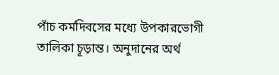পাঁচ কর্মদিবসের মধ্যে উপকারভোগী তালিকা চূড়ান্ত। অনুদানের অর্থ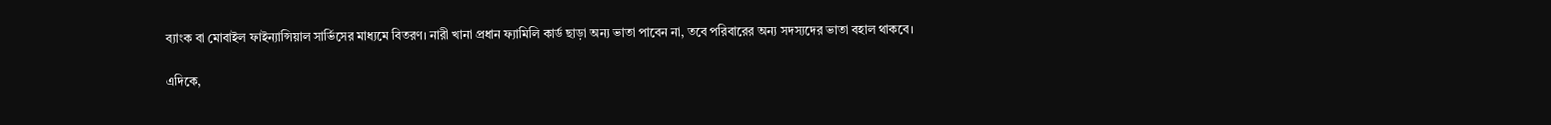ব্যাংক বা মোবাইল ফাইন্যান্সিয়াল সার্ভিসের মাধ্যমে বিতরণ। নারী খানা প্রধান ফ্যামিলি কার্ড ছাড়া অন্য ভাতা পাবেন না, তবে পরিবারের অন্য সদস্যদের ভাতা বহাল থাকবে।

এদিকে,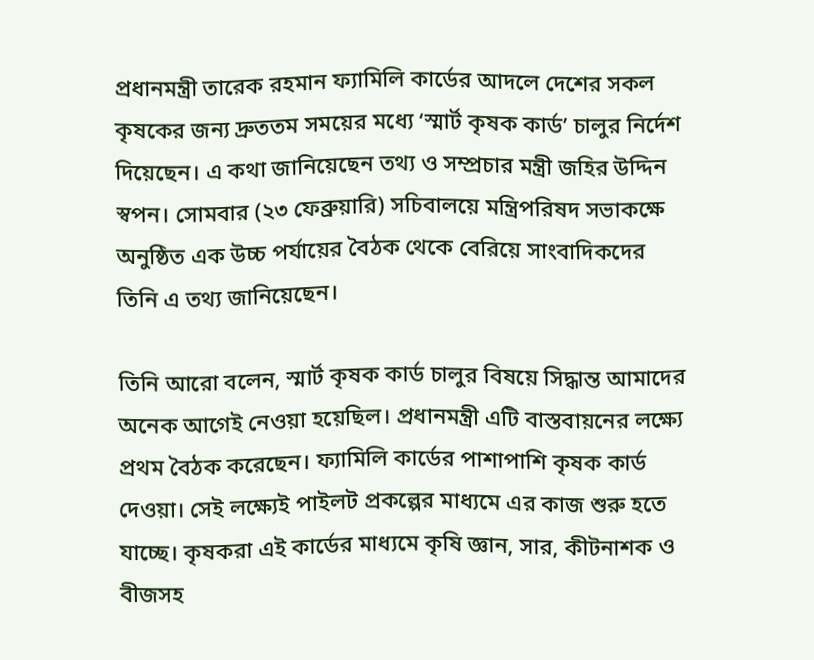প্রধানমন্ত্রী তারেক রহমান ফ্যামিলি কার্ডের আদলে দেশের সকল কৃষকের জন্য দ্রুততম সময়ের মধ্যে ‘স্মার্ট কৃষক কার্ড’ চালুর নির্দেশ দিয়েছেন। এ কথা জানিয়েছেন তথ্য ও সম্প্রচার মন্ত্রী জহির উদ্দিন স্বপন। সোমবার (২৩ ফেব্রুয়ারি) সচিবালয়ে মন্ত্রিপরিষদ সভাকক্ষে অনুষ্ঠিত এক উচ্চ পর্যায়ের বৈঠক থেকে বেরিয়ে সাংবাদিকদের তিনি এ তথ্য জানিয়েছেন।

তিনি আরো বলেন, স্মার্ট কৃষক কার্ড চালুর বিষয়ে সিদ্ধান্ত আমাদের অনেক আগেই নেওয়া হয়েছিল। প্রধানমন্ত্রী এটি বাস্তবায়নের লক্ষ্যে প্রথম বৈঠক করেছেন। ফ্যামিলি কার্ডের পাশাপাশি কৃষক কার্ড দেওয়া। সেই লক্ষ্যেই পাইলট প্রকল্পের মাধ্যমে এর কাজ শুরু হতে যাচ্ছে। কৃষকরা এই কার্ডের মাধ্যমে কৃষি জ্ঞান, সার, কীটনাশক ও বীজসহ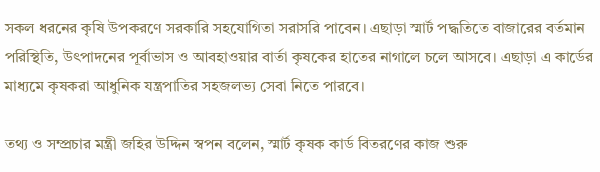সকল ধরনের কৃষি উপকরণে সরকারি সহযোগিতা সরাসরি পাবেন। এছাড়া স্মার্ট পদ্ধতিতে বাজারের বর্তমান পরিস্থিতি, উৎপাদনের পূর্বাভাস ও আবহাওয়ার বার্তা কৃষকের হাতের নাগালে চলে আসবে। এছাড়া এ কার্ডের মাধ্যমে কৃষকরা আধুনিক যন্ত্রপাতির সহজলভ্য সেবা নিতে পারবে।

তথ্য ও সম্প্রচার মন্ত্রী জহির উদ্দিন স্বপন বলেন, স্মার্ট কৃষক কার্ড বিতরণের কাজ শুরু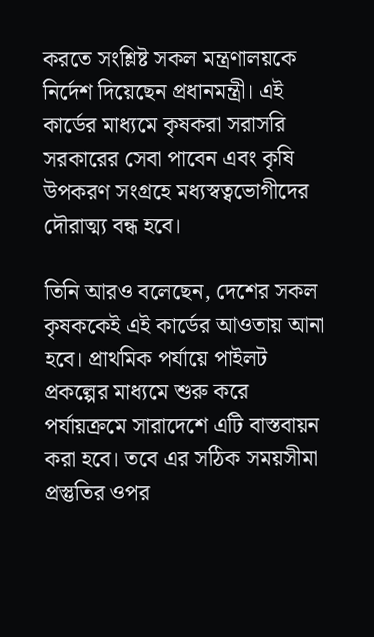করতে সংশ্লিষ্ট সকল মন্ত্রণালয়কে নির্দেশ দিয়েছেন প্রধানমন্ত্রী। এই কার্ডের মাধ্যমে কৃষকরা সরাসরি সরকারের সেবা পাবেন এবং কৃষি উপকরণ সংগ্রহে মধ্যস্বত্বভোগীদের দৌরাত্ম্য বন্ধ হবে।

তিনি আরও বলেছেন, দেশের সকল কৃষককেই এই কার্ডের আওতায় আনা হবে। প্রাথমিক পর্যায়ে পাইলট প্রকল্পের মাধ্যমে শুরু করে পর্যায়ক্রমে সারাদেশে এটি বাস্তবায়ন করা হবে। তবে এর সঠিক সময়সীমা প্রস্তুতির ওপর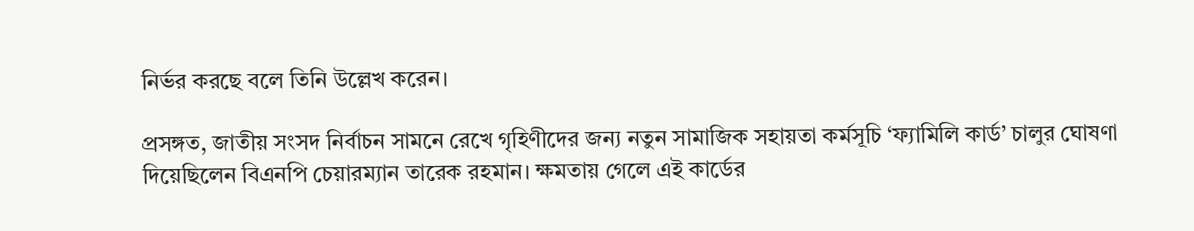নির্ভর করছে বলে তিনি উল্লেখ করেন।

প্রসঙ্গত, জাতীয় সংসদ নির্বাচন সামনে রেখে গৃহিণীদের জন্য নতুন সামাজিক সহায়তা কর্মসূচি ‘ফ্যামিলি কার্ড’ চালুর ঘোষণা দিয়েছিলেন বিএনপি চেয়ারম্যান তারেক রহমান। ক্ষমতায় গেলে এই কার্ডের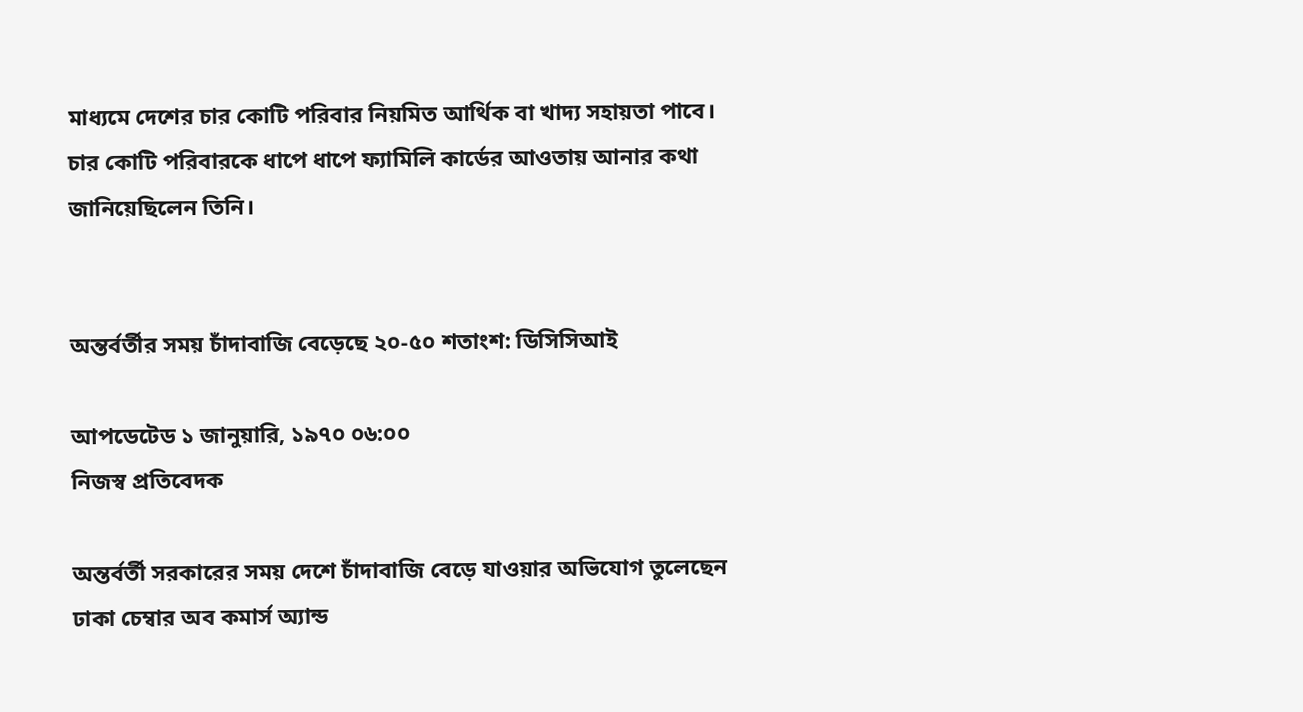মাধ্যমে দেশের চার কোটি পরিবার নিয়মিত আর্থিক বা খাদ্য সহায়তা পাবে। চার কোটি পরিবারকে ধাপে ধাপে ফ্যামিলি কার্ডের আওতায় আনার কথা জানিয়েছিলেন তিনি।


অন্তর্বর্তীর সময় চাঁদাবাজি বেড়েছে ২০-৫০ শতাংশ: ডিসিসিআই

আপডেটেড ১ জানুয়ারি, ১৯৭০ ০৬:০০
নিজস্ব প্রতিবেদক

অন্তর্বর্তী সরকারের সময় দেশে চাঁদাবাজি বেড়ে যাওয়ার অভিযোগ তুলেছেন ঢাকা চেম্বার অব কমার্স অ্যান্ড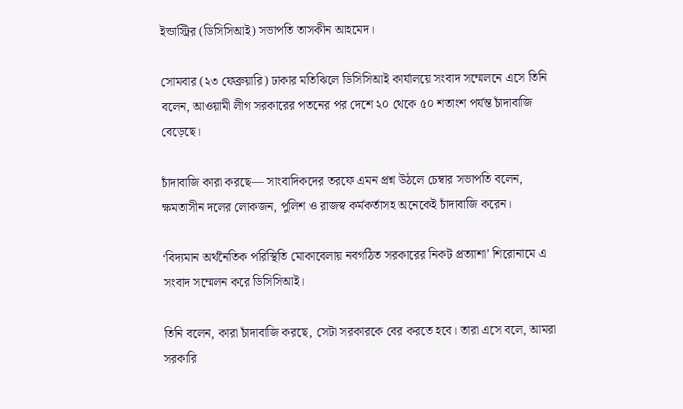ইন্ডাস্ট্রির (ডিসিসিআই) সভাপতি তাসকীন আহমেদ।

সোমবার (২৩ ফেব্রুয়ারি) ঢাকার মতিঝিলে ডিসিসিআই কার্যালয়ে সংবাদ সম্মেলনে এসে তিনি বলেন, আওয়ামী লীগ সরকারের পতনের পর দেশে ২০ থেকে ৫০ শতাংশ পর্যন্ত চাঁদাবাজি বেড়েছে।

চাঁদাবাজি কারা করছে— সাংবাদিকদের তরফে এমন প্রশ্ন উঠলে চেম্বার সভাপতি বলেন, ক্ষমতাসীন দলের লোকজন, পুলিশ ও রাজস্ব কর্মকর্তাসহ অনেকেই চাঁদাবাজি করেন।

‘বিদ্যমান অর্থনৈতিক পরিস্থিতি মোকাবেলায় নবগঠিত সরকারের নিকট প্রত্যাশা’ শিরোনামে এ সংবাদ সম্মেলন করে ডিসিসিআই।

তিনি বলেন, কারা চাঁদাবাজি করছে, সেটা সরকারকে বের করতে হবে। তারা এসে বলে, আমরা সরকারি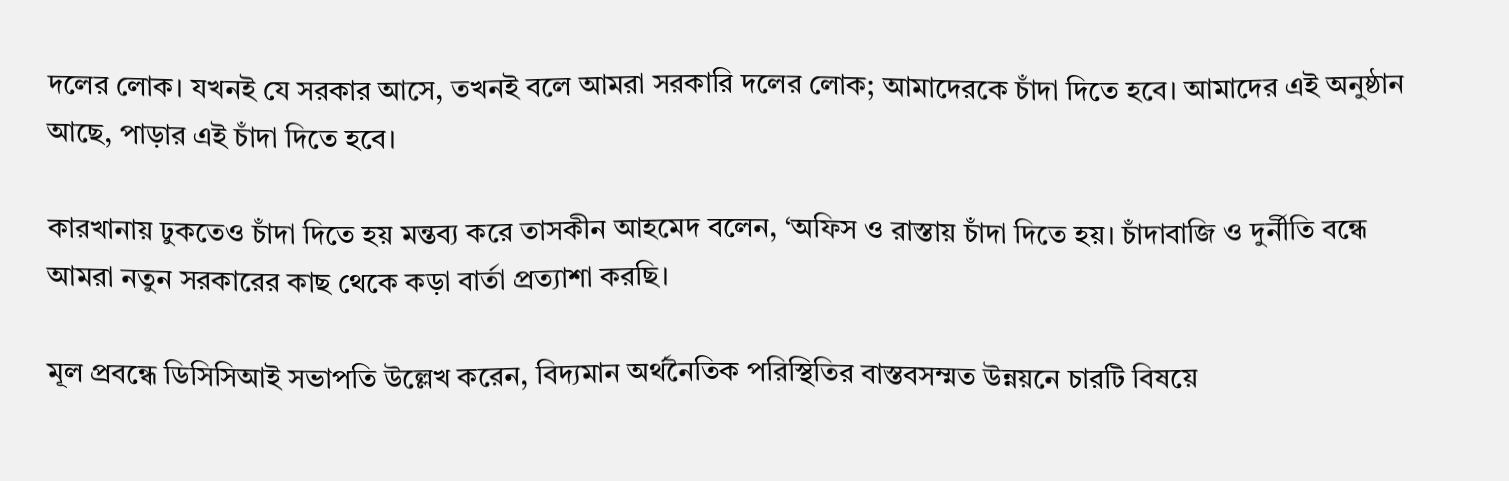দলের লোক। যখনই যে সরকার আসে, তখনই বলে আমরা সরকারি দলের লোক; আমাদেরকে চাঁদা দিতে হবে। আমাদের এই অনুষ্ঠান আছে, পাড়ার এই চাঁদা দিতে হবে।

কারখানায় ঢুকতেও চাঁদা দিতে হয় মন্তব্য করে তাসকীন আহমেদ বলেন, ‘অফিস ও রাস্তায় চাঁদা দিতে হয়। চাঁদাবাজি ও দুর্নীতি বন্ধে আমরা নতুন সরকারের কাছ থেকে কড়া বার্তা প্রত্যাশা করছি।

মূল প্রবন্ধে ডিসিসিআই সভাপতি উল্লেখ করেন, বিদ্যমান অর্থনৈতিক পরিস্থিতির বাস্তবসম্মত উন্নয়নে চারটি বিষয়ে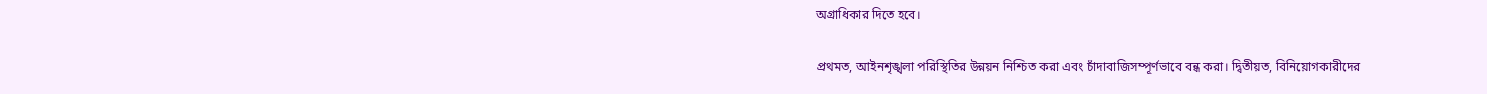অগ্রাধিকার দিতে হবে।

প্রথমত, আইনশৃঙ্খলা পরিস্থিতির উন্নয়ন নিশ্চিত করা এবং চাঁদাবাজিসম্পূর্ণভাবে বন্ধ করা। দ্বিতীয়ত, বিনিয়োগকারীদের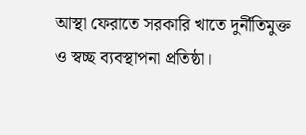আস্থা ফেরাতে সরকারি খাতে দুর্নীতিমুক্ত ও স্বচ্ছ ব্যবস্থাপনা প্রতিষ্ঠা।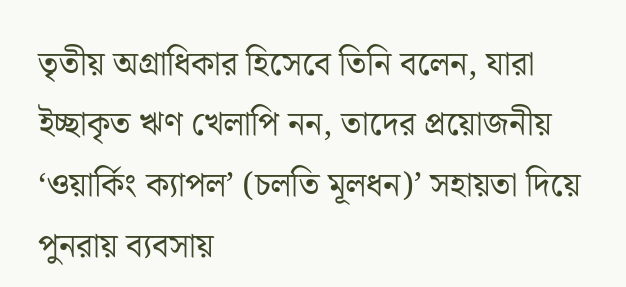তৃতীয় অগ্রাধিকার হিসেবে তিনি বলেন, যারা ইচ্ছাকৃত ঋণ খেলাপি নন, তাদের প্রয়োজনীয় ‘ওয়ার্কিং ক্যাপল’ (চলতি মূলধন)’ সহায়তা দিয়ে পুনরায় ব্যবসায়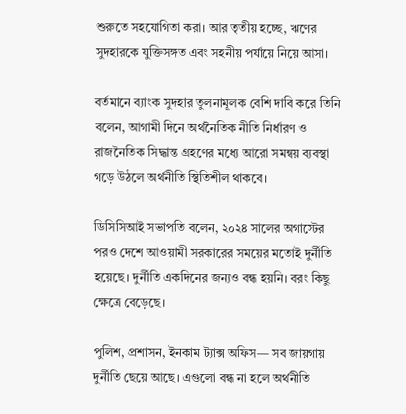শুরুতে সহযোগিতা করা। আর তৃতীয় হচ্ছে, ঋণের সুদহারকে যুক্তিসঙ্গত এবং সহনীয় পর্যায়ে নিয়ে আসা।

বর্তমানে ব্যাংক সুদহার তুলনামূলক বেশি দাবি করে তিনি বলেন, আগামী দিনে অর্থনৈতিক নীতি নির্ধারণ ও রাজনৈতিক সিদ্ধান্ত গ্রহণের মধ্যে আরো সমন্বয় ব্যবস্থা গড়ে উঠলে অর্থনীতি স্থিতিশীল থাকবে।

ডিসিসিআই সভাপতি বলেন, ২০২৪ সালের অগাস্টের পরও দেশে আওয়ামী সরকারের সময়ের মতোই দুর্নীতি হয়েছে। দুর্নীতি একদিনের জন্যও বন্ধ হয়নি। বরং কিছু ক্ষেত্রে বেড়েছে।

পুলিশ, প্রশাসন, ইনকাম ট্যাক্স অফিস— সব জায়গায় দুর্নীতি ছেয়ে আছে। এগুলো বন্ধ না হলে অর্থনীতি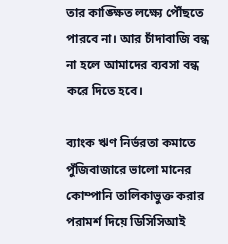তার কাঙ্ক্ষিত লক্ষ্যে পৌঁছতে পারবে না। আর চাঁদাবাজি বন্ধ না হলে আমাদের ব্যবসা বন্ধ করে দিতে হবে।

ব্যাংক ঋণ নির্ভরতা কমাতে পুঁজিবাজারে ভালো মানের কোম্পানি তালিকাভুক্ত করার পরামর্শ দিয়ে ডিসিসিআই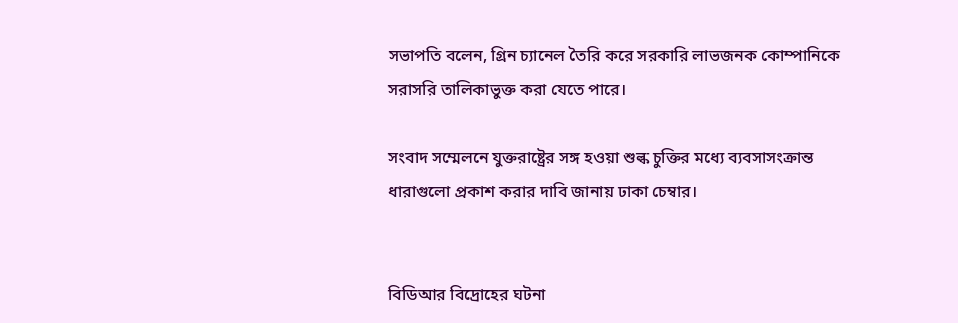সভাপতি বলেন, গ্রিন চ্যানেল তৈরি করে সরকারি লাভজনক কোম্পানিকে সরাসরি তালিকাভুক্ত করা যেতে পারে।

সংবাদ সম্মেলনে যুক্তরাষ্ট্রের সঙ্গ হওয়া শুল্ক চুক্তির মধ্যে ব্যবসাসংক্রান্ত ধারাগুলো প্রকাশ করার দাবি জানায় ঢাকা চেম্বার।


বিডিআর বিদ্রোহের ঘটনা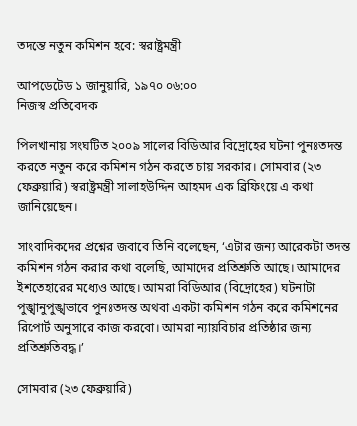তদন্তে নতুন কমিশন হবে: স্বরাষ্ট্রমন্ত্রী

আপডেটেড ১ জানুয়ারি, ১৯৭০ ০৬:০০
নিজস্ব প্রতিবেদক

পিলখানায় সংঘটিত ২০০৯ সালের বিডিআর বিদ্রোহের ঘটনা পুনঃতদন্ত করতে নতুন করে কমিশন গঠন করতে চায় সরকার। সোমবার (২৩ ফেব্রুয়ারি) স্বরাষ্ট্রমন্ত্রী সালাহউদ্দিন আহমদ এক ব্রিফিংয়ে এ কথা জানিয়েছেন।

সাংবাদিকদের প্রশ্নের জবাবে তিনি বলেছেন, ‘এটার জন্য আরেকটা তদন্ত কমিশন গঠন করার কথা বলেছি, আমাদের প্রতিশ্রুতি আছে। আমাদের ইশতেহারের মধ্যেও আছে। আমরা বিডিআর (বিদ্রোহের) ঘটনাটা পুঙ্খানুপুঙ্খভাবে পুনঃতদন্ত অথবা একটা কমিশন গঠন করে কমিশনের রিপোর্ট অনুসারে কাজ করবো। আমরা ন্যায়বিচার প্রতিষ্ঠার জন্য প্রতিশ্রুতিবদ্ধ।’

সোমবার (২৩ ফেব্রুয়ারি)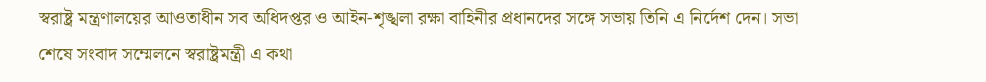স্বরাষ্ট্র মন্ত্রণালয়ের আওতাধীন সব অধিদপ্তর ও আইন-শৃঙ্খলা রক্ষা বাহিনীর প্রধানদের সঙ্গে সভায় তিনি এ নির্দেশ দেন। সভা শেষে সংবাদ সম্মেলনে স্বরাষ্ট্রমন্ত্রী এ কথা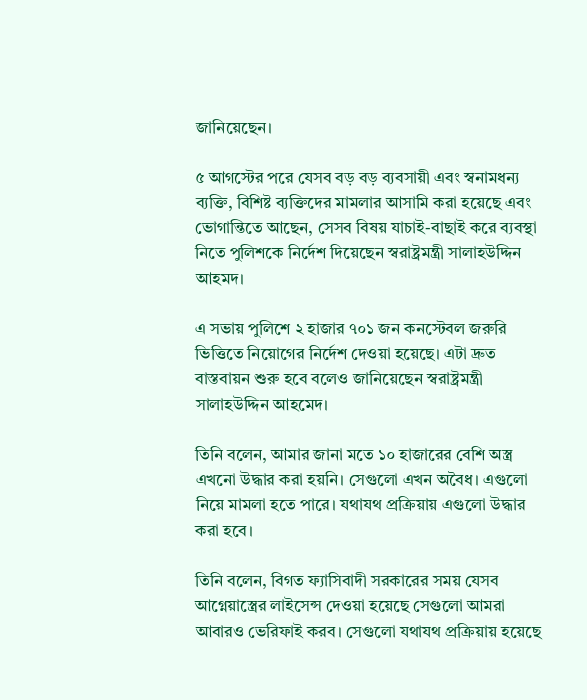জানিয়েছেন।

৫ আগস্টের পরে যেসব বড় বড় ব্যবসায়ী এবং স্বনামধন্য ব্যক্তি, বিশিষ্ট ব্যক্তিদের মামলার আসামি করা হয়েছে এবং ভোগান্তিতে আছেন, সেসব বিষয় যাচাই-বাছাই করে ব্যবস্থা নিতে পুলিশকে নির্দেশ দিয়েছেন স্বরাষ্ট্রমন্ত্রী সালাহউদ্দিন আহমদ।

এ সভায় পুলিশে ২ হাজার ৭০১ জন কনস্টেবল জরুরি ভিত্তিতে নিয়োগের নির্দেশ দেওয়া হয়েছে। এটা দ্রুত বাস্তবায়ন শুরু হবে বলেও জানিয়েছেন স্বরাষ্ট্রমন্ত্রী সালাহউদ্দিন আহমেদ।

তিনি বলেন, আমার জানা মতে ১০ হাজারের বেশি অস্ত্র এখনো উদ্ধার করা হয়নি। সেগুলো এখন অবৈধ। এগুলো নিয়ে মামলা হতে পারে। যথাযথ প্রক্রিয়ায় এগুলো উদ্ধার করা হবে।

তিনি বলেন, বিগত ফ্যাসিবাদী সরকারের সময় যেসব আগ্নেয়াস্ত্রের লাইসেন্স দেওয়া হয়েছে সেগুলো আমরা আবারও ভেরিফাই করব। সেগুলো যথাযথ প্রক্রিয়ায় হয়েছে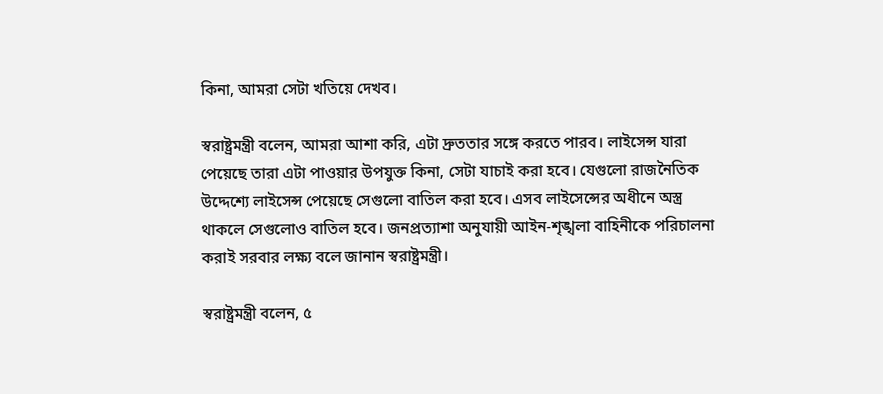কিনা, আমরা সেটা খতিয়ে দেখব।

স্বরাষ্ট্রমন্ত্রী বলেন, আমরা আশা করি, এটা দ্রুততার সঙ্গে করতে পারব। লাইসেন্স যারা পেয়েছে তারা এটা পাওয়ার উপযুক্ত কিনা, সেটা যাচাই করা হবে। যেগুলো রাজনৈতিক উদ্দেশ্যে লাইসেন্স পেয়েছে সেগুলো বাতিল করা হবে। এসব লাইসেন্সের অধীনে অস্ত্র থাকলে সেগুলোও বাতিল হবে। জনপ্রত্যাশা অনুযায়ী আইন-শৃঙ্খলা বাহিনীকে পরিচালনা করাই সরবার লক্ষ্য বলে জানান স্বরাষ্ট্রমন্ত্রী।

স্বরাষ্ট্রমন্ত্রী বলেন, ৫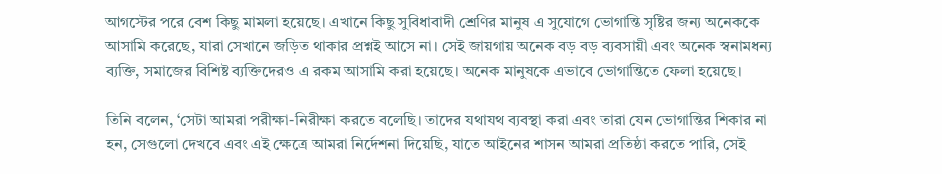আগস্টের পরে বেশ কিছু মামলা হয়েছে। এখানে কিছু সুবিধাবাদী শ্রেণির মানুষ এ সুযোগে ভোগান্তি সৃষ্টির জন্য অনেককে আসামি করেছে, যারা সেখানে জড়িত থাকার প্রশ্নই আসে না। সেই জায়গায় অনেক বড় বড় ব্যবসায়ী এবং অনেক স্বনামধন্য ব্যক্তি, সমাজের বিশিষ্ট ব্যক্তিদেরও এ রকম আসামি করা হয়েছে। অনেক মানুষকে এভাবে ভোগান্তিতে ফেলা হয়েছে।

তিনি বলেন, ‘সেটা আমরা পরীক্ষা-নিরীক্ষা করতে বলেছি। তাদের যথাযথ ব্যবস্থা করা এবং তারা যেন ভোগান্তির শিকার না হন, সেগুলো দেখবে এবং এই ক্ষেত্রে আমরা নির্দেশনা দিয়েছি, যাতে আইনের শাসন আমরা প্রতিষ্ঠা করতে পারি, সেই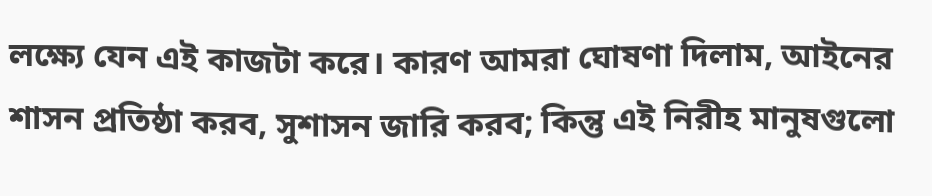লক্ষ্যে যেন এই কাজটা করে। কারণ আমরা ঘোষণা দিলাম, আইনের শাসন প্রতিষ্ঠা করব, সুশাসন জারি করব; কিন্তু এই নিরীহ মানুষগুলো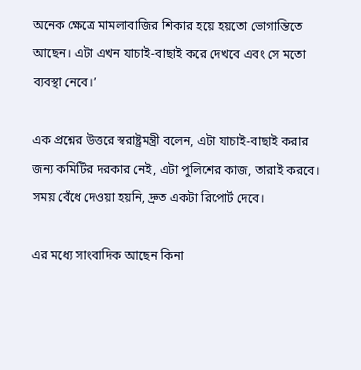অনেক ক্ষেত্রে মামলাবাজির শিকার হয়ে হয়তো ভোগান্তিতে আছেন। এটা এখন যাচাই-বাছাই করে দেখবে এবং সে মতো ব্যবস্থা নেবে।’

এক প্রশ্নের উত্তরে স্বরাষ্ট্রমন্ত্রী বলেন, এটা যাচাই-বাছাই করার জন্য কমিটির দরকার নেই, এটা পুলিশের কাজ, তারাই করবে। সময় বেঁধে দেওয়া হয়নি, দ্রুত একটা রিপোর্ট দেবে।

এর মধ্যে সাংবাদিক আছেন কিনা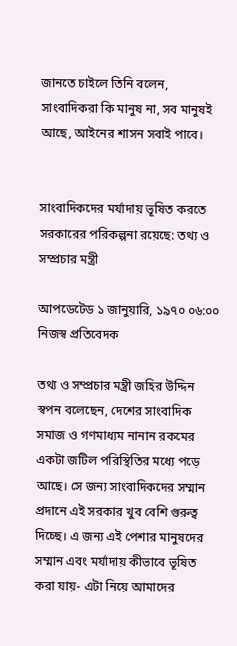জানতে চাইলে তিনি বলেন, সাংবাদিকরা কি মানুষ না, সব মানুষই আছে, আইনের শাসন সবাই পাবে।


সাংবাদিকদের মর্যাদায় ভূষিত করতে সরকারের পরিকল্পনা রয়েছে: তথ্য ও সম্প্রচার মন্ত্রী

আপডেটেড ১ জানুয়ারি, ১৯৭০ ০৬:০০
নিজস্ব প্রতিবেদক

তথ্য ও সম্প্রচার মন্ত্রী জহির উদ্দিন স্বপন বলেছেন, দেশের সাংবাদিক সমাজ ও গণমাধ্যম নানান রকমের একটা জটিল পরিস্থিতির মধ্যে পড়ে আছে। সে জন্য সাংবাদিকদের সম্মান প্রদানে এই সরকার খুব বেশি গুরুত্ব দিচ্ছে। এ জন্য এই পেশার মানুষদের সম্মান এবং মর্যাদায় কীভাবে ভূষিত করা যায়- এটা নিয়ে আমাদের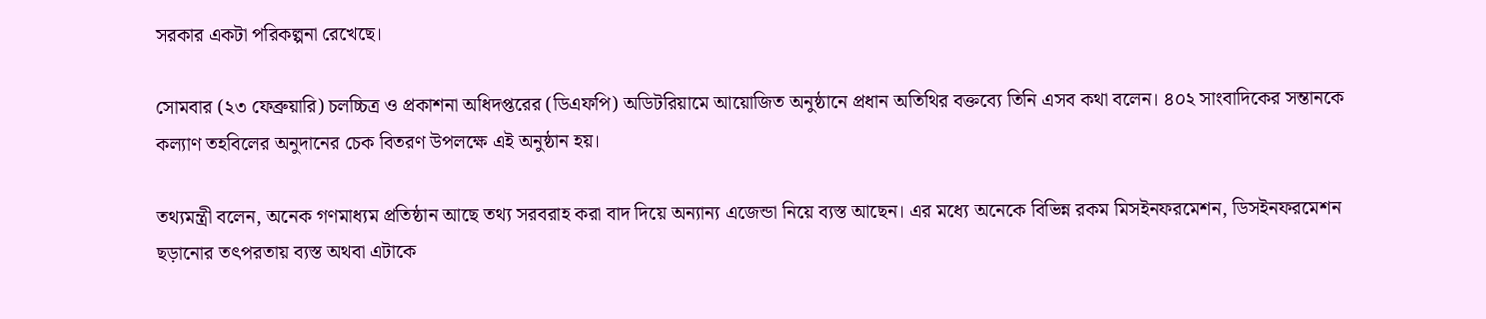সরকার একটা পরিকল্পনা রেখেছে।

সোমবার (২৩ ফেব্রুয়ারি) চলচ্চিত্র ও প্রকাশনা অধিদপ্তরের (ডিএফপি) অডিটরিয়ামে আয়োজিত অনুষ্ঠানে প্রধান অতিথির বক্তব্যে তিনি এসব কথা বলেন। ৪০২ সাংবাদিকের সন্তানকে কল্যাণ তহবিলের অনুদানের চেক বিতরণ উপলক্ষে এই অনুষ্ঠান হয়।

তথ্যমন্ত্রী বলেন, অনেক গণমাধ্যম প্রতিষ্ঠান আছে তথ্য সরবরাহ করা বাদ দিয়ে অন্যান্য এজেন্ডা নিয়ে ব্যস্ত আছেন। এর মধ্যে অনেকে বিভিন্ন রকম মিসইনফরমেশন, ডিসইনফরমেশন ছড়ানোর তৎপরতায় ব্যস্ত অথবা এটাকে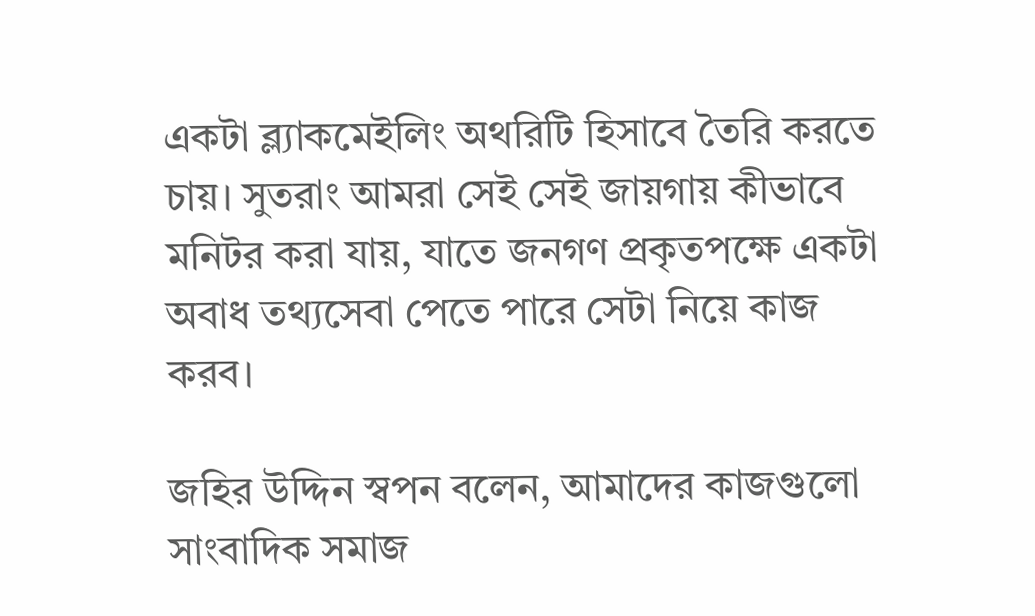একটা ব্ল্যাকমেইলিং অথরিটি হিসাবে তৈরি করতে চায়। সুতরাং আমরা সেই সেই জায়গায় কীভাবে মনিটর করা যায়, যাতে জনগণ প্রকৃতপক্ষে একটা অবাধ তথ্যসেবা পেতে পারে সেটা নিয়ে কাজ করব।

জহির উদ্দিন স্বপন বলেন, আমাদের কাজগুলো সাংবাদিক সমাজ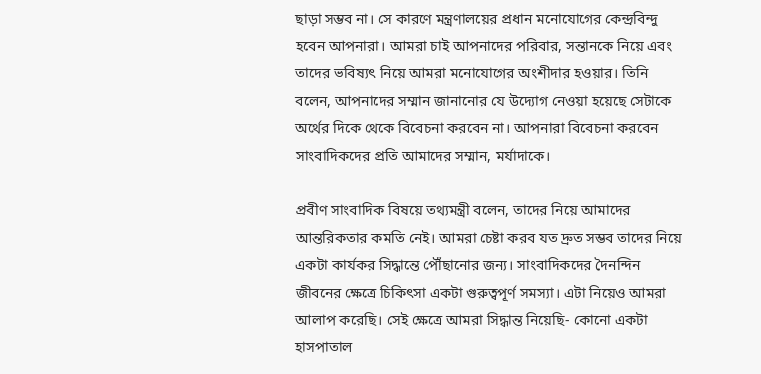ছাড়া সম্ভব না। সে কারণে মন্ত্রণালয়ের প্রধান মনোযোগের কেন্দ্রবিন্দু হবেন আপনারা। আমরা চাই আপনাদের পরিবার, সন্তানকে নিয়ে এবং তাদের ভবিষ্যৎ নিয়ে আমরা মনোযোগের অংশীদার হওয়ার। তিনি বলেন, আপনাদের সম্মান জানানোর যে উদ্যোগ নেওয়া হয়েছে সেটাকে অর্থের দিকে থেকে বিবেচনা করবেন না। আপনারা বিবেচনা করবেন সাংবাদিকদের প্রতি আমাদের সম্মান, মর্যাদাকে।

প্রবীণ সাংবাদিক বিষয়ে তথ্যমন্ত্রী বলেন, তাদের নিয়ে আমাদের আন্তরিকতার কমতি নেই। আমরা চেষ্টা করব যত দ্রুত সম্ভব তাদের নিয়ে একটা কার্যকর ‍সিদ্ধান্তে পৌঁছানোর জন্য। সাংবাদিকদের দৈনন্দিন জীবনের ক্ষেত্রে চিকিৎসা একটা গুরুত্বপূর্ণ সমস্যা। এটা নিয়েও আমরা আলাপ করেছি। সেই ক্ষেত্রে আমরা সিদ্ধান্ত নিয়েছি- কোনো একটা হাসপাতাল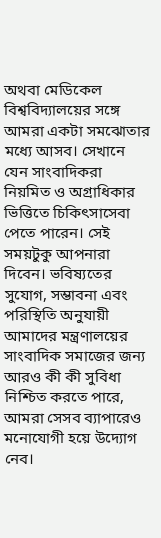অথবা মেডিকেল বিশ্ববিদ্যালয়ের সঙ্গে আমরা একটা সমঝোতার মধ্যে আসব। সেখানে যেন সাংবাদিকরা নিয়মিত ও অগ্রাধিকার ভিত্তিতে চিকিৎসাসেবা পেতে পারেন। সেই সময়টুকু আপনারা দিবেন। ভবিষ্যতের সুযোগ, সম্ভাবনা এবং পরিস্থিতি অনুযায়ী আমাদের মন্ত্রণালয়ের সাংবাদিক সমাজের জন্য আরও কী কী সুবিধা নিশ্চিত করতে পারে, আমরা সেসব ব্যাপারেও মনোযোগী হয়ে উদ্যোগ নেব।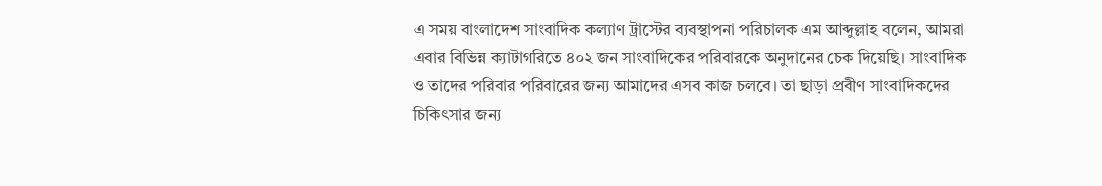এ সময় বাংলাদেশ সাংবাদিক কল্যাণ ট্রাস্টের ব্যবস্থাপনা পরিচালক এম আব্দুল্লাহ বলেন, আমরা এবার বিভিন্ন ক্যাটাগরিতে ৪০২ জন সাংবাদিকের পরিবারকে অনুদানের চেক দিয়েছি। সাংবাদিক ও তাদের পরিবার পরিবারের জন্য আমাদের এসব কাজ চলবে। তা ছাড়া প্রবীণ সাংবাদিকদের চিকিৎসার জন্য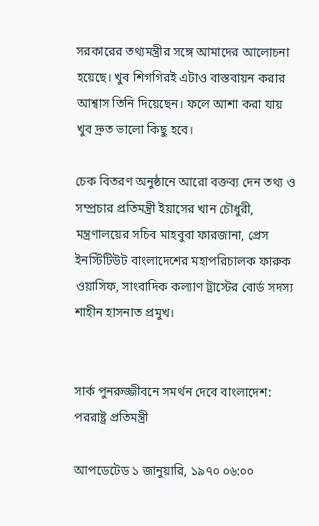সরকারের তথ্যমন্ত্রীর সঙ্গে আমাদের আলোচনা হয়েছে। খুব শিগগিরই এটাও বাস্তবায়ন করার আশ্বাস তিনি দিয়েছেন। ফলে আশা করা যায় খুব দ্রুত ভালো কিছু হবে।

চেক বিতরণ অনুষ্ঠানে আরো বক্তব্য দেন তথ্য ও সম্প্রচার প্রতিমন্ত্রী ইয়াসের খান চৌধুরী, মন্ত্রণালয়ের সচিব মাহবুবা ফারজানা, প্রেস ইনস্টিটিউট বাংলাদেশের মহাপরিচালক ফারুক ওয়াসিফ, সাংবাদিক কল্যাণ ট্রাস্টের বোর্ড সদস্য শাহীন হাসনাত প্রমুখ।


সার্ক পুনরুজ্জীবনে সমর্থন দেবে বাংলাদেশ: পররাষ্ট্র প্রতিমন্ত্রী

আপডেটেড ১ জানুয়ারি, ১৯৭০ ০৬:০০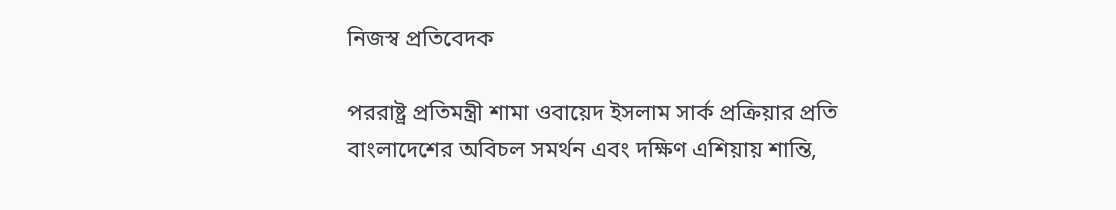নিজস্ব প্রতিবেদক

পররাষ্ট্র প্রতিমন্ত্রী শামা ওবায়েদ ইসলাম সার্ক প্রক্রিয়ার প্রতি বাংলাদেশের অবিচল সমর্থন এবং দক্ষিণ এশিয়ায় শান্তি,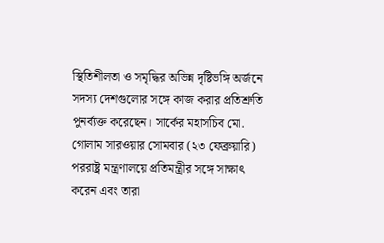স্থিতিশীলতা ও সমৃদ্ধির অভিন্ন দৃষ্টিভঙ্গি অর্জনে সদস্য দেশগুলোর সঙ্গে কাজ করার প্রতিশ্রুতি পুনর্ব্যক্ত করেছেন। সার্কের মহাসচিব মো. গোলাম সারওয়ার সোমবার (২৩ ফেব্রুয়ারি) পররাষ্ট্র মন্ত্রণালয়ে প্রতিমন্ত্রীর সঙ্গে সাক্ষাৎ করেন এবং তারা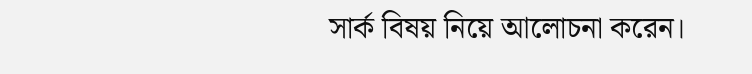সার্ক বিষয় নিয়ে আলোচনা করেন।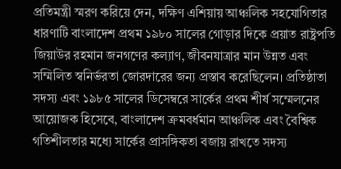প্রতিমন্ত্রী স্মরণ করিয়ে দেন, দক্ষিণ এশিয়ায় আঞ্চলিক সহযোগিতার ধারণাটি বাংলাদেশ প্রথম ১৯৮০ সালের গোড়ার দিকে প্রয়াত রাষ্ট্রপতি জিয়াউর রহমান জনগণের কল্যাণ, জীবনযাত্রার মান উন্নত এবং সম্মিলিত স্বনির্ভরতা জোরদারের জন্য প্রস্তাব করেছিলেন। প্রতিষ্ঠাতা সদস্য এবং ১৯৮৫ সালের ডিসেম্বরে সার্কের প্রথম শীর্ষ সম্মেলনের আয়োজক হিসেবে, বাংলাদেশ ক্রমবর্ধমান আঞ্চলিক এবং বৈশ্বিক গতিশীলতার মধ্যে সার্কের প্রাসঙ্গিকতা বজায় রাখতে সদস্য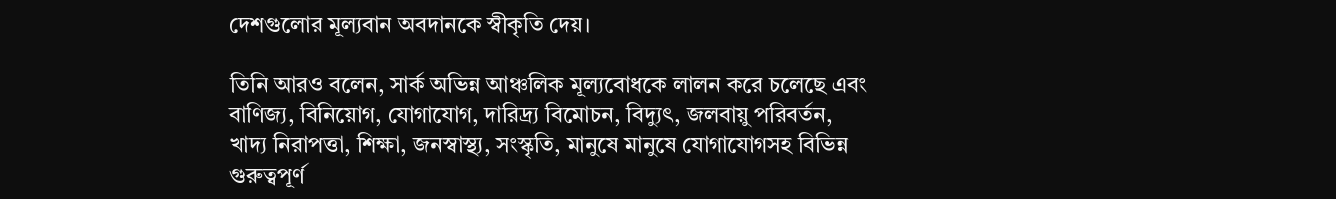দেশগুলোর মূল্যবান অবদানকে স্বীকৃতি দেয়।

তিনি আরও বলেন, সার্ক অভিন্ন আঞ্চলিক মূল্যবোধকে লালন করে চলেছে এবং বাণিজ্য, বিনিয়োগ, যোগাযোগ, দারিদ্র্য বিমোচন, বিদ্যুৎ, জলবায়ু পরিবর্তন, খাদ্য নিরাপত্তা, শিক্ষা, জনস্বাস্থ্য, সংস্কৃতি, মানুষে মানুষে যোগাযোগসহ বিভিন্ন গুরুত্বপূর্ণ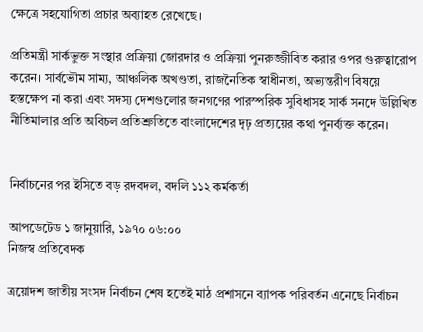ক্ষেত্রে সহযোগিতা প্রচার অব্যাহত রেখেছে।

প্রতিমন্ত্রী সার্কভুক্ত সংস্থার প্রক্রিয়া জোরদার ও প্রক্রিয়া পুনরুজ্জীবিত করার ওপর গুরুত্বারোপ করেন। সার্বভৌম সাম্য, আঞ্চলিক অখণ্ডতা, রাজনৈতিক স্বাধীনতা, অভ্যন্তরীণ বিষয়ে হস্তক্ষেপ না করা এবং সদস্য দেশগুলোর জনগণের পারস্পরিক সুবিধাসহ সার্ক সনদে উল্লিখিত নীতিমালার প্রতি অবিচল প্রতিশ্রুতিতে বাংলাদেশের দৃঢ় প্রত্যয়ের কথা পুনর্ব্যক্ত করেন।


নির্বাচনের পর ইসিতে বড় রদবদল, বদলি ১১২ কর্মকর্তা

আপডেটেড ১ জানুয়ারি, ১৯৭০ ০৬:০০
নিজস্ব প্রতিবেদক

ত্রয়োদশ জাতীয় সংসদ নির্বাচন শেষ হতেই মাঠ প্রশাসনে ব্যাপক পরিবর্তন এনেছে নির্বাচন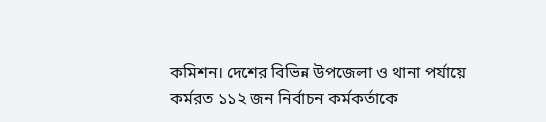কমিশন। দেশের বিভিন্ন উপজেলা ও থানা পর্যায়ে কর্মরত ১১২ জন নির্বাচন কর্মকর্তাকে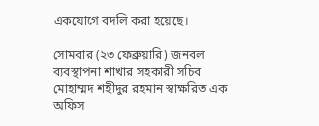একযোগে বদলি করা হয়েছে।

সোমবার (২৩ ফেব্রুয়ারি) জনবল ব্যবস্থাপনা শাখার সহকারী সচিব মোহাম্মদ শহীদুর রহমান স্বাক্ষরিত এক অফিস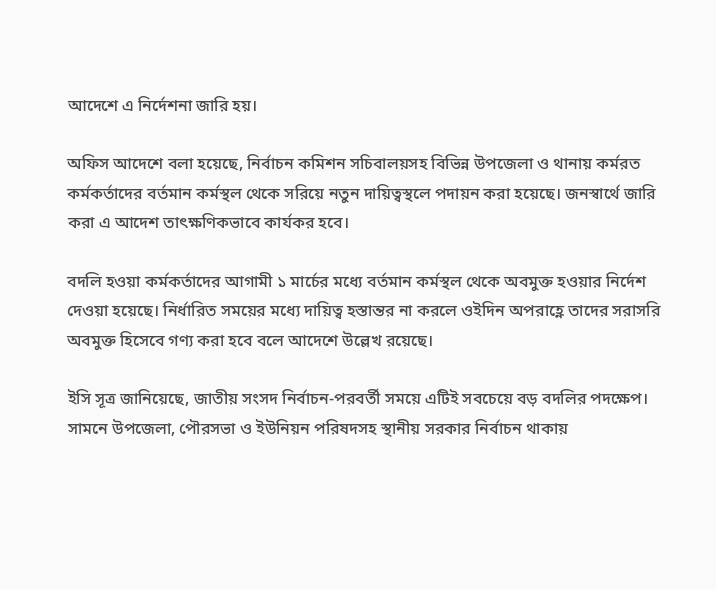আদেশে এ নির্দেশনা জারি হয়।

অফিস আদেশে বলা হয়েছে, নির্বাচন কমিশন সচিবালয়সহ বিভিন্ন উপজেলা ও থানায় কর্মরত কর্মকর্তাদের বর্তমান কর্মস্থল থেকে সরিয়ে নতুন দায়িত্বস্থলে পদায়ন করা হয়েছে। জনস্বার্থে জারি করা এ আদেশ তাৎক্ষণিকভাবে কার্যকর হবে।

বদলি হওয়া কর্মকর্তাদের আগামী ১ মার্চের মধ্যে বর্তমান কর্মস্থল থেকে অবমুক্ত হওয়ার নির্দেশ দেওয়া হয়েছে। নির্ধারিত সময়ের মধ্যে দায়িত্ব হস্তান্তর না করলে ওইদিন অপরাহ্ণে তাদের সরাসরি অবমুক্ত হিসেবে গণ্য করা হবে বলে আদেশে উল্লেখ রয়েছে।

ইসি সূত্র জানিয়েছে, জাতীয় সংসদ নির্বাচন-পরবর্তী সময়ে এটিই সবচেয়ে বড় বদলির পদক্ষেপ। সামনে উপজেলা, পৌরসভা ও ইউনিয়ন পরিষদসহ স্থানীয় সরকার নির্বাচন থাকায়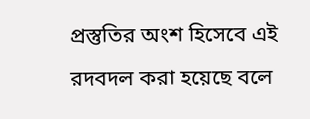প্রস্তুতির অংশ হিসেবে এই রদবদল করা হয়েছে বলে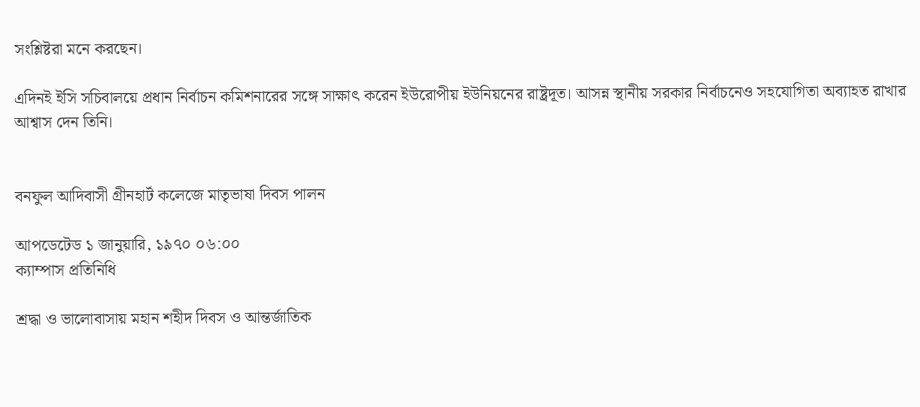সংশ্লিষ্টরা মনে করছেন।

এদিনই ইসি সচিবালয়ে প্রধান নির্বাচন কমিশনারের সঙ্গে সাক্ষাৎ করেন ইউরোপীয় ইউনিয়নের রাষ্ট্রদূত। আসন্ন স্থানীয় সরকার নির্বাচনেও সহযোগিতা অব্যাহত রাখার আশ্বাস দেন তিনি।


বনফুল আদিবাসী গ্রীনহার্ট কলেজে মাতৃভাষা দিবস পালন

আপডেটেড ১ জানুয়ারি, ১৯৭০ ০৬:০০
ক্যাম্পাস প্রতিনিধি

শ্রদ্ধা ও ভালোবাসায় মহান শহীদ দিবস ও আন্তর্জাতিক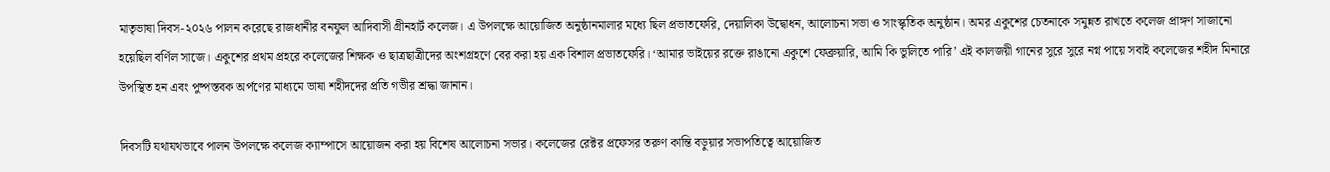মাতৃভাষা দিবস-২০২৬ পালন করেছে রাজধানীর বনফুল আদিবাসী গ্রীনহার্ট কলেজ। এ উপলক্ষে আয়োজিত অনুষ্ঠানমালার মধ্যে ছিল প্রভাতফেরি, দেয়ালিকা উদ্বোধন, আলোচনা সভা ও সাংস্কৃতিক অনুষ্ঠান। অমর একুশের চেতনাকে সমুন্নত রাখতে কলেজ প্রাঙ্গণ সাজানো হয়েছিল বর্ণিল সাজে। একুশের প্রথম প্রহরে কলেজের শিক্ষক ও ছাত্রছাত্রীদের অংশগ্রহণে বের করা হয় এক বিশাল প্রভাতফেরি। ‘আমার ভাইয়ের রক্তে রাঙানো একুশে ফেব্রুয়ারি, আমি কি ভুলিতে পারি’ এই কালজয়ী গানের সুরে সুরে নগ্ন পায়ে সবাই কলেজের শহীদ মিনারে উপস্থিত হন এবং পুষ্পস্তবক অর্পণের মাধ্যমে ভাষা শহীদদের প্রতি গভীর শ্রদ্ধা জানান।

দিবসটি যথাযথভাবে পালন উপলক্ষে কলেজ ক্যাম্পাসে আয়োজন করা হয় বিশেষ আলোচনা সভার। কলেজের রেক্টর প্রফেসর তরুণ কান্তি বড়ুয়ার সভাপতিত্বে আয়োজিত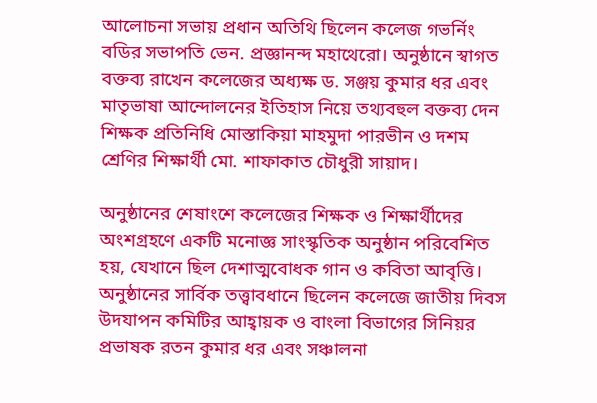আলোচনা সভায় প্রধান অতিথি ছিলেন কলেজ গভর্নিং বডির সভাপতি ভেন. প্রজ্ঞানন্দ মহাথেরো। অনুষ্ঠানে স্বাগত বক্তব্য রাখেন কলেজের অধ্যক্ষ ড. সঞ্জয় কুমার ধর এবং মাতৃভাষা আন্দোলনের ইতিহাস নিয়ে তথ্যবহুল বক্তব্য দেন শিক্ষক প্রতিনিধি মোস্তাকিয়া মাহমুদা পারভীন ও দশম শ্রেণির শিক্ষার্থী মো. শাফাকাত চৌধুরী সায়াদ।

অনুষ্ঠানের শেষাংশে কলেজের শিক্ষক ও শিক্ষার্থীদের অংশগ্রহণে একটি মনোজ্ঞ সাংস্কৃতিক অনুষ্ঠান পরিবেশিত হয়, যেখানে ছিল দেশাত্মবোধক গান ও কবিতা আবৃত্তি। অনুষ্ঠানের সার্বিক তত্ত্বাবধানে ছিলেন কলেজে জাতীয় দিবস উদযাপন কমিটির আহ্বায়ক ও বাংলা বিভাগের সিনিয়র প্রভাষক রতন কুমার ধর এবং সঞ্চালনা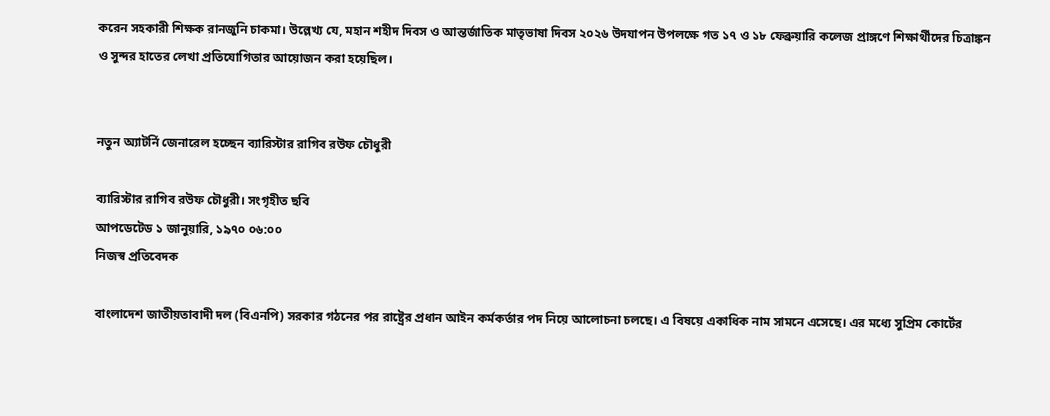করেন সহকারী শিক্ষক রানজুনি চাকমা। উল্লেখ্য যে, মহান শহীদ দিবস ও আন্তর্জাতিক মাতৃভাষা দিবস ২০২৬ উদযাপন উপলক্ষে গত ১৭ ও ১৮ ফেব্রুয়ারি কলেজ প্রাঙ্গণে শিক্ষার্থীদের চিত্রাঙ্কন ও সুন্দর হাতের লেখা প্রতিযোগিতার আয়োজন করা হয়েছিল।


নতুন অ্যাটর্নি জেনারেল হচ্ছেন ব্যারিস্টার রাগিব রউফ চৌধুরী

ব্যারিস্টার রাগিব রউফ চৌধুরী। সংগৃহীত ছবি
আপডেটেড ১ জানুয়ারি, ১৯৭০ ০৬:০০
নিজস্ব প্রতিবেদক

বাংলাদেশ জাতীয়তাবাদী দল (বিএনপি) সরকার গঠনের পর রাষ্ট্রের প্রধান আইন কর্মকর্তার পদ নিয়ে আলোচনা চলছে। এ বিষয়ে একাধিক নাম সামনে এসেছে। এর মধ্যে সুপ্রিম কোর্টের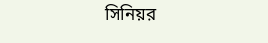সিনিয়র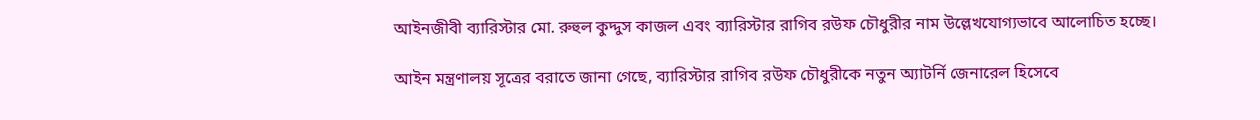আইনজীবী ব্যারিস্টার মো. রুহুল কুদ্দুস কাজল এবং ব্যারিস্টার রাগিব রউফ চৌধুরীর নাম উল্লেখযোগ্যভাবে আলোচিত হচ্ছে।

আইন মন্ত্রণালয় সূত্রের বরাতে জানা গেছে, ব্যারিস্টার রাগিব রউফ চৌধুরীকে নতুন অ্যাটর্নি জেনারেল হিসেবে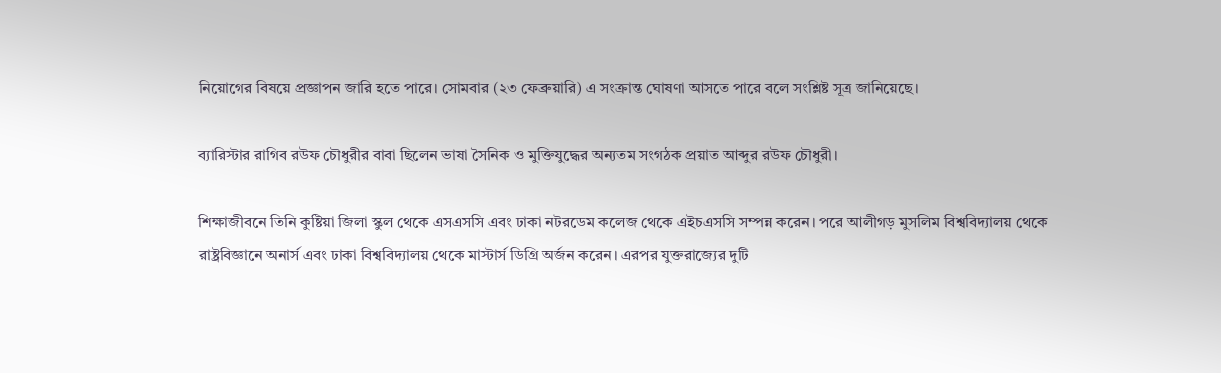নিয়োগের বিষয়ে প্রজ্ঞাপন জারি হতে পারে। সোমবার (২৩ ফেব্রুয়ারি) এ সংক্রান্ত ঘোষণা আসতে পারে বলে সংশ্লিষ্ট সূত্র জানিয়েছে।

ব্যারিস্টার রাগিব রউফ চৌধুরীর বাবা ছিলেন ভাষা সৈনিক ও মুক্তিযুদ্ধের অন্যতম সংগঠক প্রয়াত আব্দুর রউফ চৌধুরী।

শিক্ষাজীবনে তিনি কুষ্টিয়া জিলা স্কুল থেকে এসএসসি এবং ঢাকা নটরডেম কলেজ থেকে এইচএসসি সম্পন্ন করেন। পরে আলীগড় মুসলিম বিশ্ববিদ্যালয় থেকে রাষ্ট্রবিজ্ঞানে অনার্স এবং ঢাকা বিশ্ববিদ্যালয় থেকে মাস্টার্স ডিগ্রি অর্জন করেন। এরপর যুক্তরাজ্যের দুটি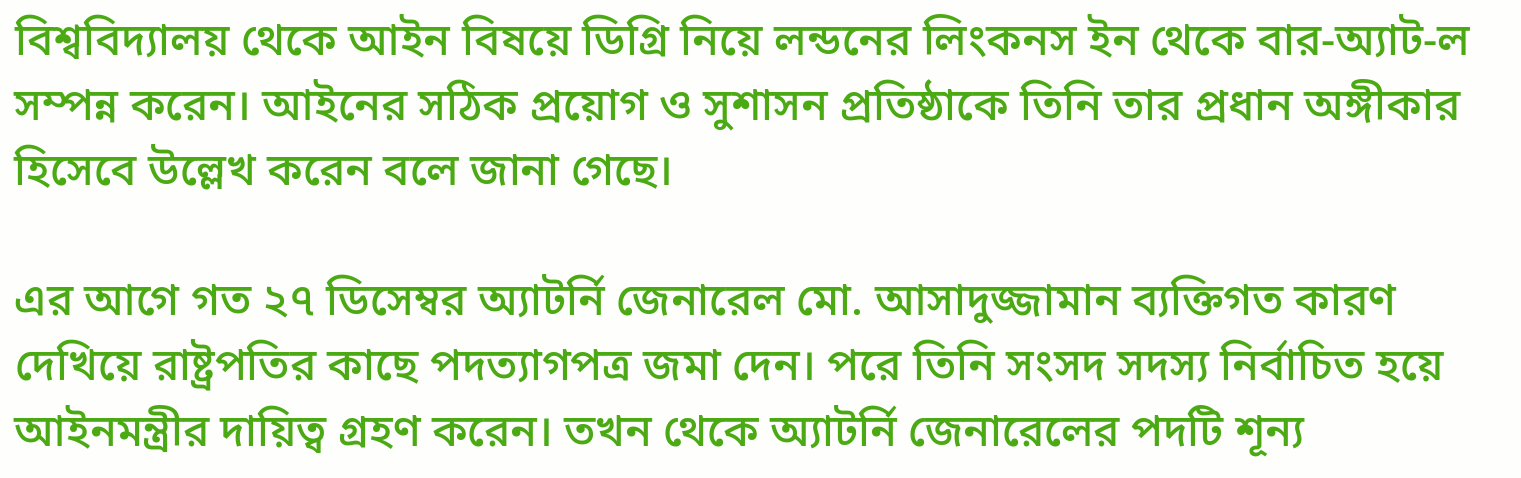বিশ্ববিদ্যালয় থেকে আইন বিষয়ে ডিগ্রি নিয়ে লন্ডনের লিংকনস ইন থেকে বার-অ্যাট-ল সম্পন্ন করেন। আইনের সঠিক প্রয়োগ ও সুশাসন প্রতিষ্ঠাকে তিনি তার প্রধান অঙ্গীকার হিসেবে উল্লেখ করেন বলে জানা গেছে।

এর আগে গত ২৭ ডিসেম্বর অ্যাটর্নি জেনারেল মো. আসাদুজ্জামান ব্যক্তিগত কারণ দেখিয়ে রাষ্ট্রপতির কাছে পদত্যাগপত্র জমা দেন। পরে তিনি সংসদ সদস্য নির্বাচিত হয়ে আইনমন্ত্রীর দায়িত্ব গ্রহণ করেন। তখন থেকে অ্যাটর্নি জেনারেলের পদটি শূন্য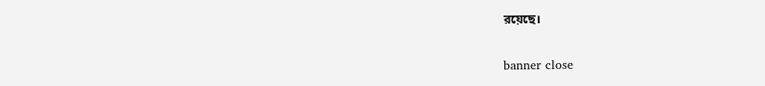রয়েছে।


banner close